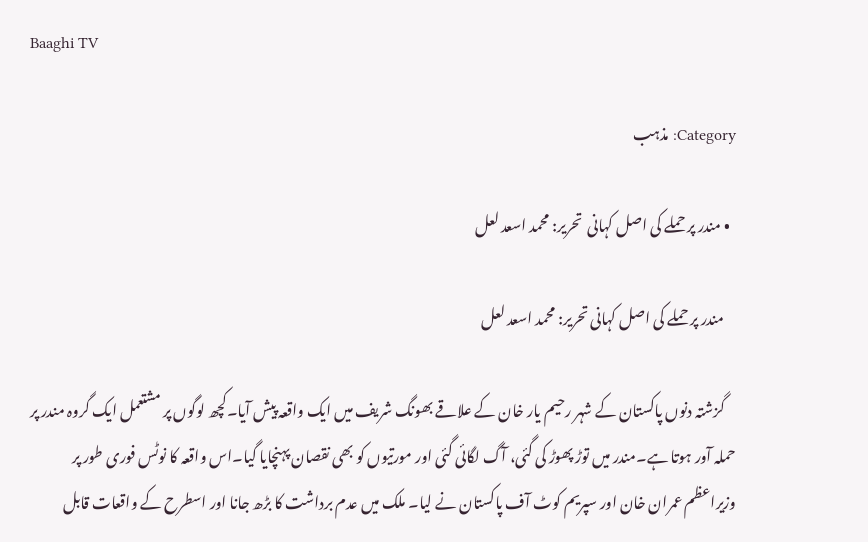Baaghi TV

Category: مذہب

  • مندر پر حملے کی اصل کہانی  تحریر: محمد اسعد لعل

    مندر پر حملے کی اصل کہانی تحریر: محمد اسعد لعل

    گزشتہ دنوں پاکستان کے شہر رحیم یار خان کے علاقے بھونگ شریف میں ایک واقعہ پیش آیا۔کچھ لوگوں پر مشتعمل ایک گروہ مندر پر حملہ آور ہوتا ہے۔مندر میں توڑ پھوڑ کی گئی، آگ لگائی گئی اور مورتیوں کو بھی نقصان پہنچایا گیا۔اس واقعہ کا نوٹس فوری طور پر وزیراعظم عمران خان اور سپریم کوٹ آف پاکستان نے لیا۔ ملک میں عدم برداشت کا بڑھ جانا اور اسطرح کے واقعات قابل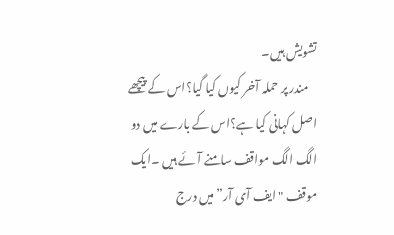تشویش ہیں۔
    مندر پر حملہ آخر کیوں کیا گیا؟اس کے پیچھے اصل کہانی کیا ہے؟اس کے بارے میں دو الگ الگ مواقف سامنے آئے ہیں ۔ایک موقف "ایف آی آر”میں درج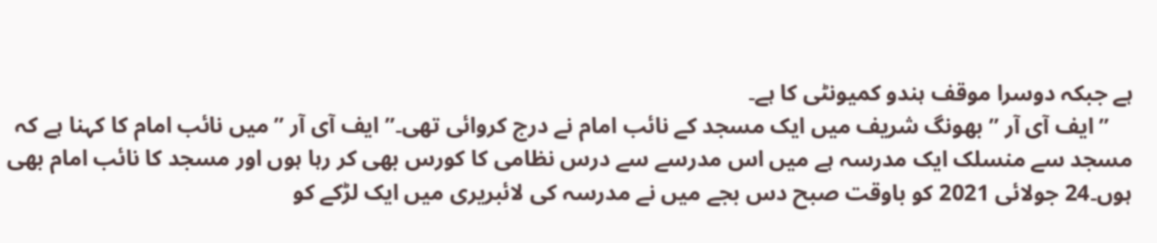ہے جبکہ دوسرا موقف ہندو کمیونٹی کا ہے۔
    ” ایف آی آر ” بھونگ شریف میں ایک مسجد کے نائب امام نے درج کروائی تھی۔” ایف آی آر ” میں نائب امام کا کہنا ہے کہ مسجد سے منسلک ایک مدرسہ ہے میں اس مدرسے سے درس نظامی کا کورس بھی کر رہا ہوں اور مسجد کا نائب امام بھی ہوں۔24 جولائی 2021 کو باوقت صبح دس بجے میں نے مدرسہ کی لائبریری میں ایک لڑکے کو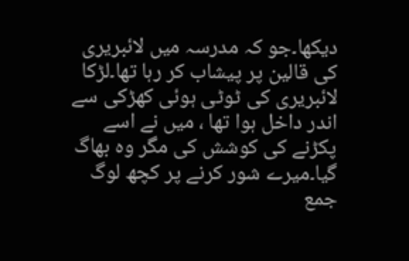دیکھا۔جو کہ مدرسہ میں لائبریری کی قالین پر پیشاب کر رہا تھا۔لڑکا لائبریری کی ٹوٹی ہوئی کھڑکی سے اندر داخل ہوا تھا ، میں نے اسے پکڑنے کی کوشش کی مگر وہ بھاگ گیا۔میرے شور کرنے پر کچھ لوگ جمع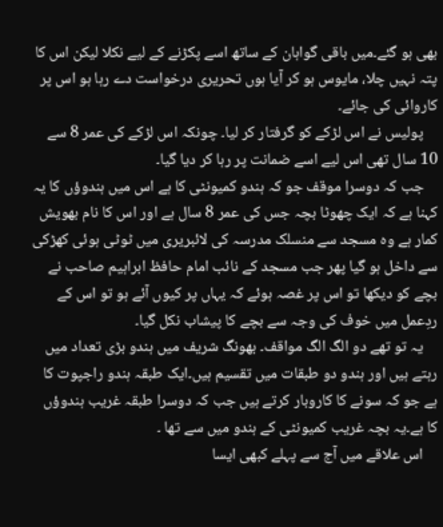بھی ہو گئے۔میں باقی گواہان کے ساتھ اسے پکڑنے کے لیے نکلا لیکن اس کا پتہ نہیں چلا، مایوس ہو کر آیا ہوں تحریری درخواست دے رہا ہو اس پر کاروائی کی جائے۔
    پولیس نے اس لڑکے کو گرفتار کر لیا۔ چونکہ اس لڑکے کی عمر 8 سے 10 سال تھی اس لیے اسے ضمانت پر رہا کر دیا گیا۔
    جب کہ دوسرا موقف جو کہ ہندو کمیونٹی کا ہے اس میں ہندوؤں کا یہ کہنا ہے کہ ایک چھوٹا بچہ جس کی عمر 8 سال ہے اور اس کا نام بھویش کمار ہے وہ مسجد سے منسلک مدرسہ کی لائبریری میں ٹوٹی ہوئی کھڑکی سے داخل ہو گیا پھر جب مسجد کے نائب امام حافظ ابراہیم صاحب نے بچے کو دیکھا تو اس پر غصہ ہوئے کہ یہاں پر کیوں آئے ہو تو اس کے ردِعمل میں خوف کی وجہ سے بچے کا پیشاب نکل گیا۔
    یہ تو تھے دو الگ الگ مواقف۔ بھونگ شریف میں ہندو بڑی تعداد میں رہتے ہیں اور ہندو دو طبقات میں تقسیم ہیں۔ایک طبقہ ہندو راجپوت کا ہے جو کہ سونے کا کاروبار کرتے ہیں جب کہ دوسرا طبقہ غریب ہندوؤں کا ہے۔یہ بچہ غریب کمیونٹی کے ہندو میں سے تھا ۔
    اس علاقے میں آج سے پہلے کبھی ایسا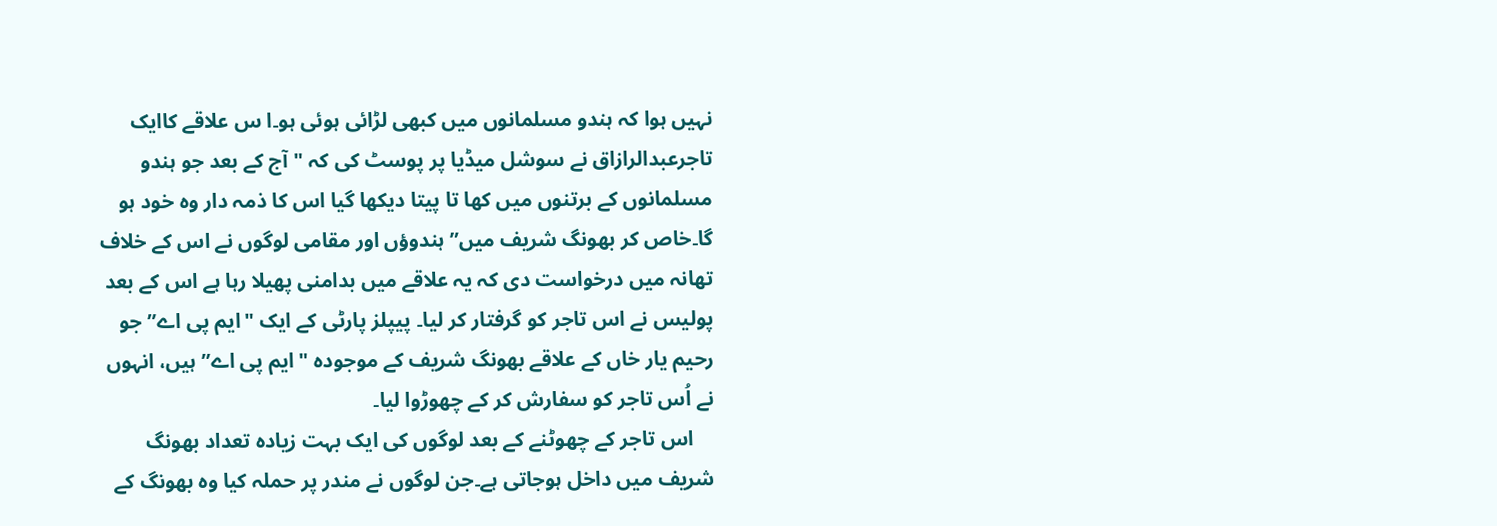نہیں ہوا کہ ہندو مسلمانوں میں کبھی لڑائی ہوئی ہو۔ا س علاقے کاایک تاجرعبدالرازاق نے سوشل میڈیا پر پوسٹ کی کہ "آج کے بعد جو ہندو مسلمانوں کے برتنوں میں کھا تا پیتا دیکھا گیا اس کا ذمہ دار وہ خود ہو گا۔خاص کر بھونگ شریف میں” ہندوؤں اور مقامی لوگوں نے اس کے خلاف تھانہ میں درخواست دی کہ یہ علاقے میں بدامنی پھیلا رہا ہے اس کے بعد پولیس نے اس تاجر کو گرفتار کر لیا۔ پیپلز پارٹی کے ایک "ایم پی اے” جو رحیم یار خاں کے علاقے بھونگ شریف کے موجودہ "ایم پی اے” ہیں، انہوں نے اُس تاجر کو سفارش کر کے چھوڑوا لیا۔
    اس تاجر کے چھوٹنے کے بعد لوگوں کی ایک بہت زیادہ تعداد بھونگ شریف میں داخل ہوجاتی ہے۔جن لوگوں نے مندر پر حملہ کیا وہ بھونگ کے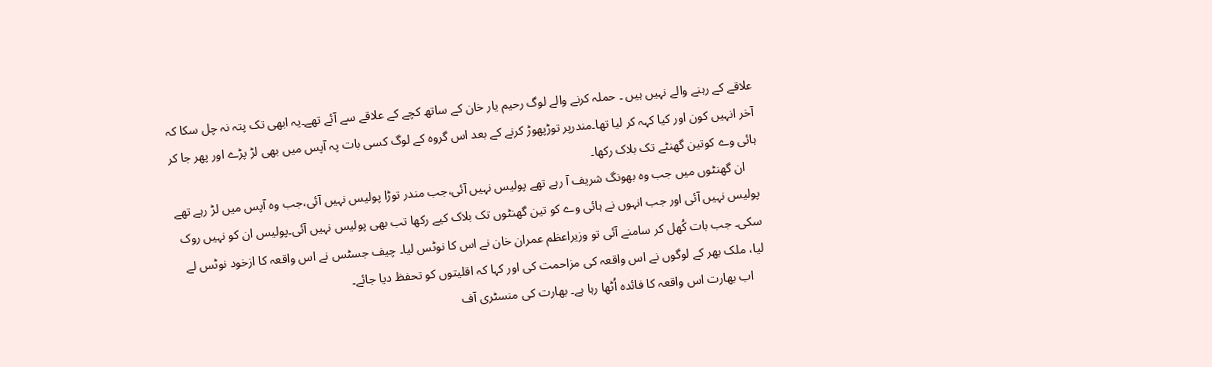علاقے کے رہنے والے نہیں ہیں ۔ حملہ کرنے والے لوگ رحیم یار خان کے ساتھ کچے کے علاقے سے آئے تھے۔یہ ابھی تک پتہ نہ چل سکا کہ آخر انہیں کون اور کیا کہہ کر لیا تھا۔مندرپر توڑپھوڑ کرنے کے بعد اس گروہ کے لوگ کسی بات پہ آپس میں بھی لڑ پڑے اور پھر جا کر ہائی وے کوتین گھنٹے تک بلاک رکھا۔
    ان گھنٹوں میں جب وہ بھونگ شریف آ رہے تھے پولیس نہیں آئی،جب مندر توڑا پولیس نہیں آئی،جب وہ آپس میں لڑ رہے تھے پولیس نہیں آئی اور جب انہوں نے ہائی وے کو تین گھنٹوں تک بلاک کیے رکھا تب بھی پولیس نہیں آئی۔پولیس ان کو نہیں روک سکی۔ جب بات کُھل کر سامنے آئی تو وزیراعظم عمران خان نے اس کا نوٹس لیا۔ چیف جسٹس نے اس واقعہ کا ازخود نوٹس لے لیا، ملک بھر کے لوگوں نے اس واقعہ کی مزاحمت کی اور کہا کہ اقلیتوں کو تحفظ دیا جائے۔
    اب بھارت اس واقعہ کا فائدہ اُٹھا رہا ہے۔ بھارت کی منسٹری آف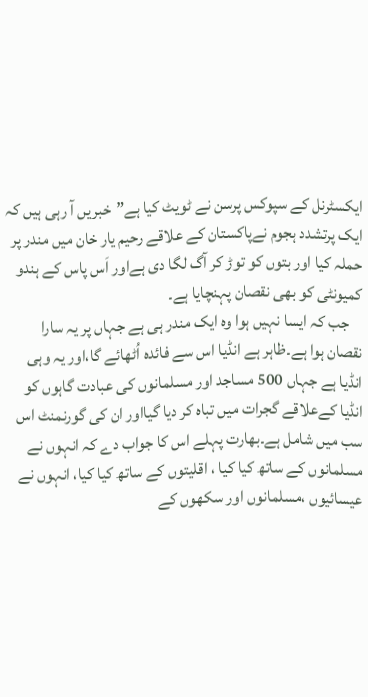ایکسٹرنل کے سپوکس پرسن نے ٹویٹ کیا ہے”خبریں آ رہی ہیں کہ ایک پرتشدد ہجوم نےپاکستان کے علاقے رحیم یار خان میں مندر پر حملہ کیا اور بتوں کو توڑ کر آگ لگا دی ہےاور اَس پاس کے ہندو کمیونٹی کو بھی نقصان پہنچایا ہے۔
    جب کہ ایسا نہیں ہوا وہ ایک مندر ہی ہے جہاں پر یہ سارا نقصان ہوا ہے۔ظاہر ہے انڈیا اس سے فائدہ اُٹھائے گا،اور یہ وہی انڈیا ہے جہاں 500 مساجد اور مسلمانوں کی عبادت گاہوں کو انڈیا کےعلاقے گجرات میں تباہ کر دیا گیااور ان کی گورنمنٹ اس سب میں شامل ہے۔بھارت پہلے اس کا جواب دے کہ انہوں نے مسلمانوں کے ساتھ کیا کیا ، اقلیتوں کے ساتھ کیا کیا، انہوں نے عیسائیوں ،مسلمانوں اور سکھوں کے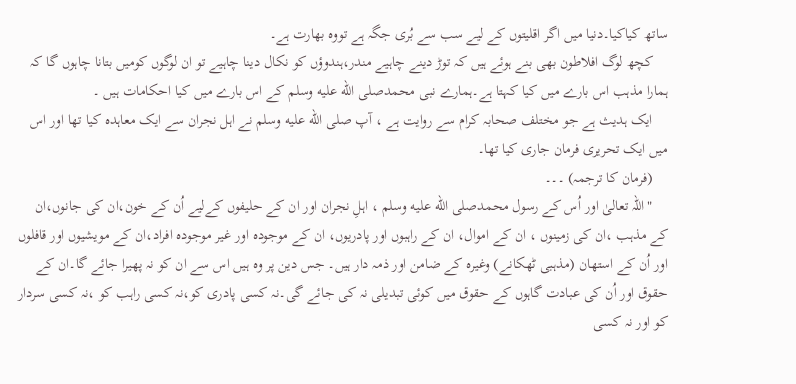ساتھ کیاکیا۔دنیا میں اگر اقلیتوں کے لیے سب سے بُری جگہ ہے تووہ بھارت ہے۔
    کچھ لوگ افلاطون بھی بنے ہوئے ہیں کہ توڑ دینے چاہیے مندر،ہندوؤں کو نکال دینا چاہیے تو ان لوگوں کومیں بتانا چاہوں گا کہ ہمارا مذہب اس بارے میں کیا کہتا ہے۔ہمارے نبی محمدصلى الله عليه وسلم کے اس بارے میں کیا احکامات ہیں ۔
    ایک ہدیث ہے جو مختلف صحابہ کرام سے روایت ہے ، آپ صلى الله عليه وسلم نے اہل نجران سے ایک معاہدہ کیا تھا اور اس میں ایک تحریری فرمان جاری کیا تھا۔
    (فرمان کا ترجمہ) ۔۔۔
    "اللہ تعالیٰ اور اُس کے رسول محمدصلى الله عليه وسلم ، اہلِ نجران اور ان کے حلیفوں کےلیے اُن کے خون،ان کی جانوں،ان کے مذہب ،ان کی زمینوں ، ان کے اموال، ان کے راہبوں اور پادریوں، ان کے موجودہ اور غیر موجودہ افراد،ان کے مویشیوں اور قافلوں اور اُن کے استھان (مذہبی ٹھکانے) وغیرہ کے ضامن اور ذمہ دار ہیں۔ جس دین پر وہ ہیں اس سے ان کو نہ پھیرا جائے گا۔ان کے حقوق اور اُن کی عبادت گاہوں کے حقوق میں کوئی تبدیلی نہ کی جائے گی۔نہ کسی پادری کو،نہ کسی راہب کو ،نہ کسی سردار کو اور نہ کسی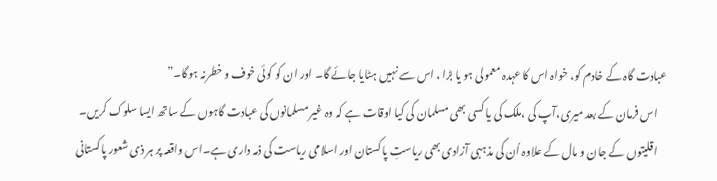عبادت گاہ کے خادم کو، خواہ اس کا عہدہ معمولی ہو یا بڑا ، اس سے نہیں ہٹایا جائے گا۔ اور ان کو کوئی خوف و خطرنہ ہوگا۔”
    اس فرمان کے بعد میری،آپ کی ،ملک کی یا کسی بھی مسلمان کی کیا اوقات ہے کہ وہ غیر مسلمانوں کی عبادت گاہوں کے ساتھ ایسا سلوک کریں۔
    اقلیتوں کے جان و مال کے علاوہ اُن کی مذہبی آزادی بھی ریاستِ پاکستان اور اسلامی ریاست کی ذمہ داری ہے۔اس واقعہ پر ہر ذی شعور پاکستانی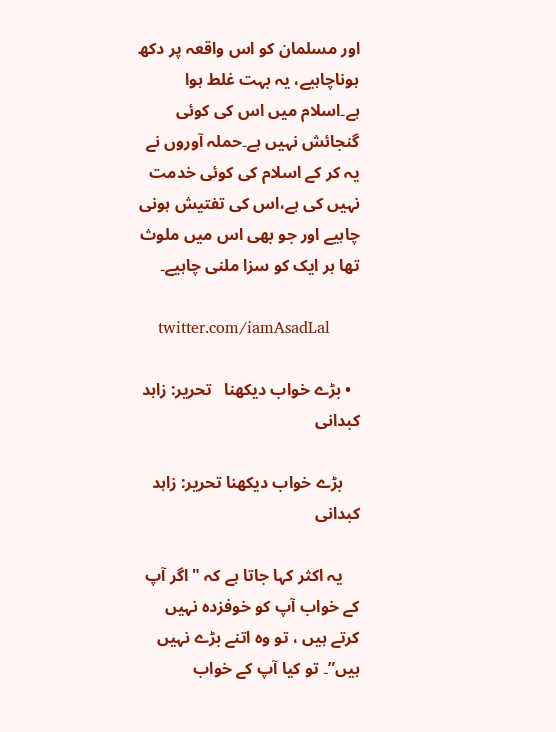اور مسلمان کو اس واقعہ پر دکھ ہوناچاہیے، یہ بہت غلط ہوا ہے۔اسلام میں اس کی کوئی گنجائش نہیں ہے۔حملہ آوروں نے یہ کر کے اسلام کی کوئی خدمت نہیں کی ہے،اس کی تفتیش ہونی چاہیے اور جو بھی اس میں ملوث تھا ہر ایک کو سزا ملنی چاہیے۔

    twitter.com/iamAsadLal

  • بڑے خواب دیکھنا   تحریر: زاہد کبدانی

    بڑے خواب دیکھنا تحریر: زاہد کبدانی

    یہ اکثر کہا جاتا ہے کہ "اگر آپ کے خواب آپ کو خوفزدہ نہیں کرتے ہیں ، تو وہ اتنے بڑے نہیں ہیں”۔ تو کیا آپ کے خواب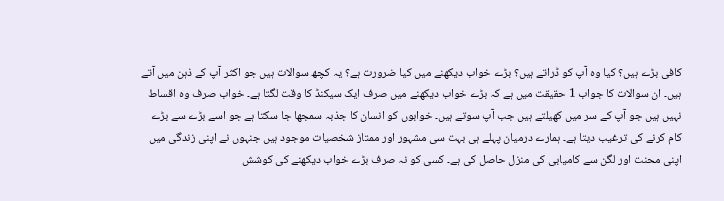کافی بڑے ہیں؟ کیا وہ آپ کو ڈراتے ہیں؟ بڑے خواب دیکھنے میں کیا ضرورت ہے؟ یہ کچھ سوالات ہیں جو اکثر آپ کے ذہن میں آتے ہیں۔ ان سوالات کا جواب 1 حقیقت میں ہے کہ بڑے خواب دیکھنے میں صرف ایک سیکنڈ کا وقت لگتا ہے۔ خواب صرف وہ اقساط نہیں ہیں جو آپ کے سر میں کھیلتے ہیں جب آپ سوتے ہیں۔ خوابوں کو انسان کا جذبہ سمجھا جا سکتا ہے جو اسے بڑے سے بڑے کام کرنے کی ترغیب دیتا ہے۔ ہمارے درمیان پہلے ہی بہت سی مشہور اور ممتاز شخصیات موجود ہیں جنہوں نے اپنی زندگی میں اپنی محنت اور لگن سے کامیابی کی منزل حاصل کی ہے۔ کسی کو نہ صرف بڑے خواب دیکھنے کی کوشش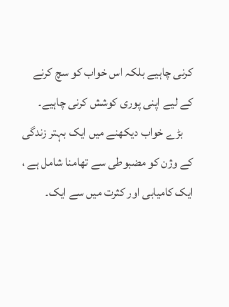کرنی چاہیے بلکہ اس خواب کو سچ کرنے کے لیے اپنی پوری کوشش کرنی چاہیے۔
    بڑے خواب دیکھنے میں ایک بہتر زندگی کے وژن کو مضبوطی سے تھامنا شامل ہے ، ایک کامیابی اور کثرت میں سے ایک۔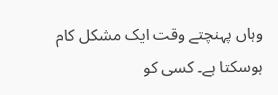وہاں پہنچتے وقت ایک مشکل کام ہوسکتا ہے۔ کسی کو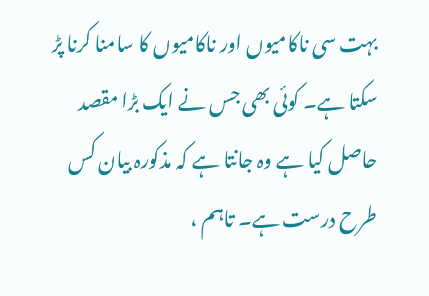بہت سی ناکامیوں اور ناکامیوں کا سامنا کرنا پڑ سکتا ہے۔ کوئی بھی جس نے ایک بڑا مقصد حاصل کیا ہے وہ جانتا ہے کہ مذکورہ بیان کس طرح درست ہے۔ تاہم ،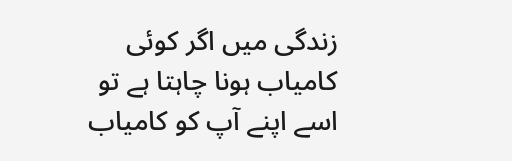زندگی میں اگر کوئی کامیاب ہونا چاہتا ہے تو اسے اپنے آپ کو کامیاب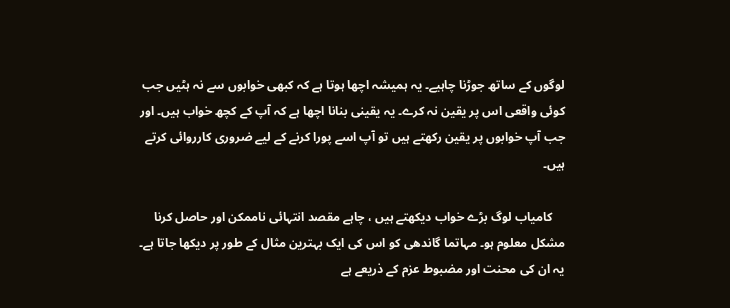لوگوں کے ساتھ جوڑنا چاہیے۔ یہ ہمیشہ اچھا ہوتا ہے کہ کبھی خوابوں سے نہ ہٹیں جب کوئی واقعی اس پر یقین نہ کرے۔ یہ یقینی بنانا اچھا ہے کہ آپ کے کچھ خواب ہیں۔ اور جب آپ خوابوں پر یقین رکھتے ہیں تو آپ اسے پورا کرنے کے لیے ضروری کارروائی کرتے ہیں۔

    کامیاب لوگ بڑے خواب دیکھتے ہیں ، چاہے مقصد انتہائی ناممکن اور حاصل کرنا مشکل معلوم ہو۔ مہاتما گاندھی کو اس کی ایک بہترین مثال کے طور پر دیکھا جاتا ہے۔ یہ ان کی محنت اور مضبوط عزم کے ذریعے ہے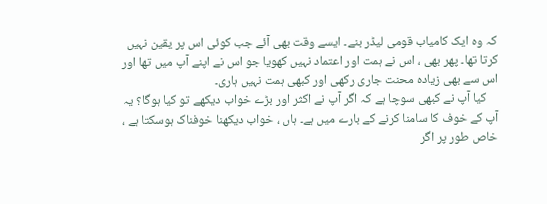کہ وہ ایک کامیاب قومی لیڈر بنے۔ ایسے وقت بھی آئے جب کوئی اس پر یقین نہیں کرتا تھا۔ پھر بھی ، اس نے ہمت اور اعتماد نہیں کھویا جو اس نے اپنے آپ میں تھا اور اس سے بھی زیادہ محنت جاری رکھی اور کبھی ہمت نہیں ہاری۔
    کیا آپ نے کبھی سوچا ہے کہ اگر آپ نے اکثر اور بڑے خواب دیکھے تو کیا ہوگا؟ یہ آپ کے خوف کا سامنا کرنے کے بارے میں ہے۔ ہاں ، خواب دیکھنا خوفناک ہوسکتا ہے ، خاص طور پر اگر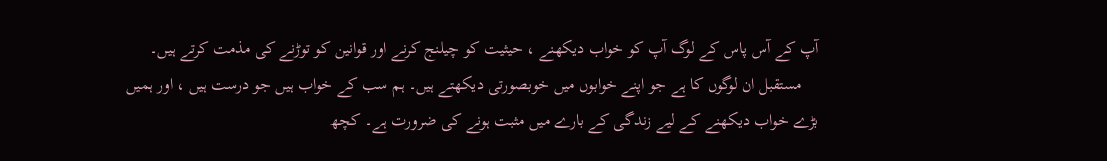آپ کے آس پاس کے لوگ آپ کو خواب دیکھنے ، حیثیت کو چیلنج کرنے اور قوانین کو توڑنے کی مذمت کرتے ہیں۔
    مستقبل ان لوگوں کا ہے جو اپنے خوابوں میں خوبصورتی دیکھتے ہیں۔ ہم سب کے خواب ہیں جو درست ہیں ، اور ہمیں بڑے خواب دیکھنے کے لیے زندگی کے بارے میں مثبت ہونے کی ضرورت ہے۔ کچھ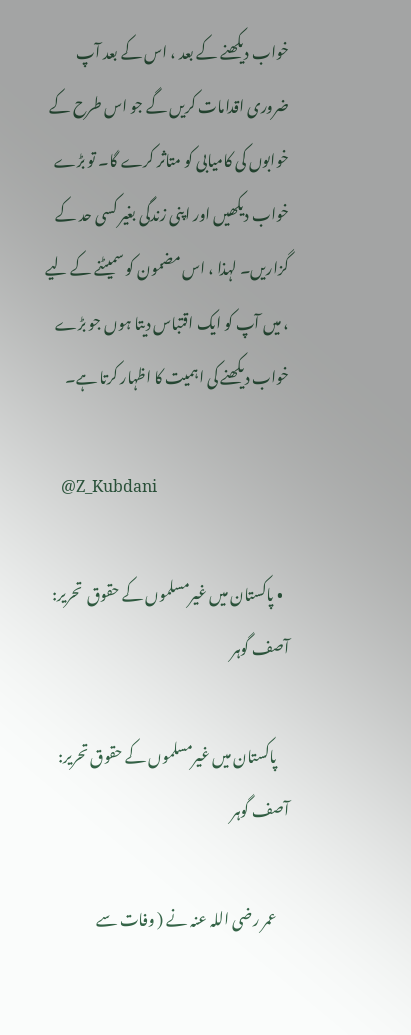خواب دیکھنے کے بعد ، اس کے بعد آپ ضروری اقدامات کریں گے جو اس طرح کے خوابوں کی کامیابی کو متاثر کرے گا۔ تو بڑے خواب دیکھیں اور اپنی زندگی بغیر کسی حد کے گزاریں۔ لہذا ، اس مضمون کو سمیٹنے کے لیے ، میں آپ کو ایک اقتباس دیتا ہوں جو بڑے خواب دیکھنے کی اہمیت کا اظہار کرتا ہے۔

    @Z_Kubdani

  • پاکستان میں غیرمسلموں کے حقوق  تحریر: آصف گوہر

    پاکستان میں غیرمسلموں کے حقوق تحریر: آصف گوہر

    عمر رضی اللہ عنہ نے ( وفات سے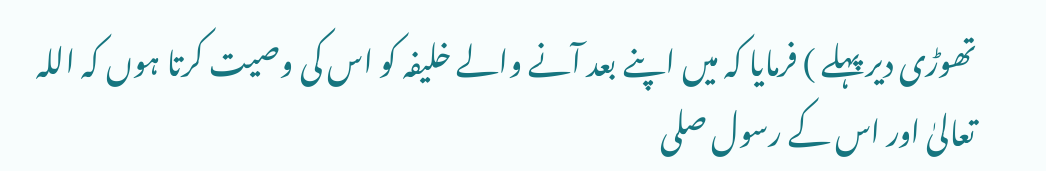تھوڑی دیر پہلے ) فرمایا کہ میں اپنے بعد آنے والے خلیفہ کو اس کی وصیت کرتا ہوں کہ اللہ تعالیٰ اور اس کے رسول صلی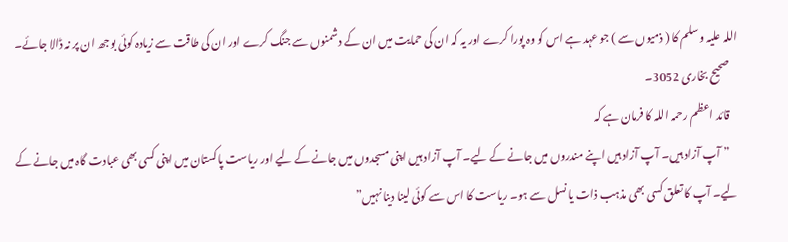اللہ علیہ وسلم کا ( ذمیوں سے ) جو عہد ہے اس کو وہ پورا کرے اور یہ کہ ان کی حمایت میں ان کے دشمنوں سے جنگ کرے اور ان کی طاقت سے زیادہ کوئی بوجھ ان پر نہ ڈالا جائے۔
    صحیح بخاری 3052۔
    قائد اعظم رحمہ اللہ کا فرمان ہے کہ
    ” آپ آزاد ہیں۔ آپ آزاد ہیں اپنے مندروں میں جانے کے لیے۔ آپ آزاد ہیں اپنی مسجدوں میں جانے کے لیے اور ریاست پاکستان میں اپنی کسی بھی عبادت گاہ میں جانے کے لیے۔ آپ کا تعلق کسی بھی مذہب ذات یا نسل سے ہو۔ ریاست کا اس سے کوئی لینا دینا نہیں”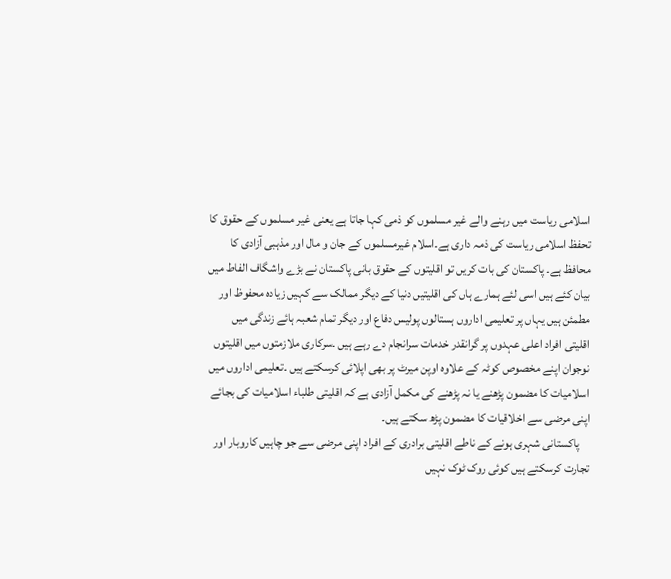اسلامی ریاست میں رہنے والے غیر مسلموں کو ذمی کہا جاتا ہے یعنی غیر مسلموں کے حقوق کا تحفظ اسلامی ریاست کی ذمہ داری ہے۔اسلام غیرمسلموں کے جان و مال اور مذہبی آزادی کا محافظ ہے۔ پاکستان کی بات کریں تو اقلیتوں کے حقوق بانی پاکستان نے بڑے واشگاف الفاط میں بیان کئے ہیں اسی لئے ہمارے ہاں کی اقلیتیں دنیا کے دیگر ممالک سے کہیں زیادہ محفوظ اور مطمئن ہیں یہاں پر تعلیمی اداروں ہستالوں پولیس دفاع اور دیگر تمام شعبہ ہائے زندگی میں اقلیتی افراد اعلی عہدوں پر گرانقدر خدمات سرانجام دے رہے ہیں ۔سرکاری ملازمتوں میں اقلیتوں نوجوان اپنے مخصوص کوٹہ کے علاوہ اوپن میرٹ پر بھی اپلائی کرسکتے ہیں ۔تعلیمی اداروں میں اسلامیات کا مضمون پڑھنے یا نہ پڑھنے کی مکمل آزادی ہے کہ اقلیتی طلباء اسلامیات کی بجائے اپنی مرضی سے اخلاقیات کا مضمون پڑھ سکتے ہیں۔
    پاکستانی شہری ہونے کے ناطے اقلیتی برادری کے افراد اپنی مرضی سے جو چاہیں کاروبار اور تجارت کرسکتے ہیں کوئی روک ٹوک نہیں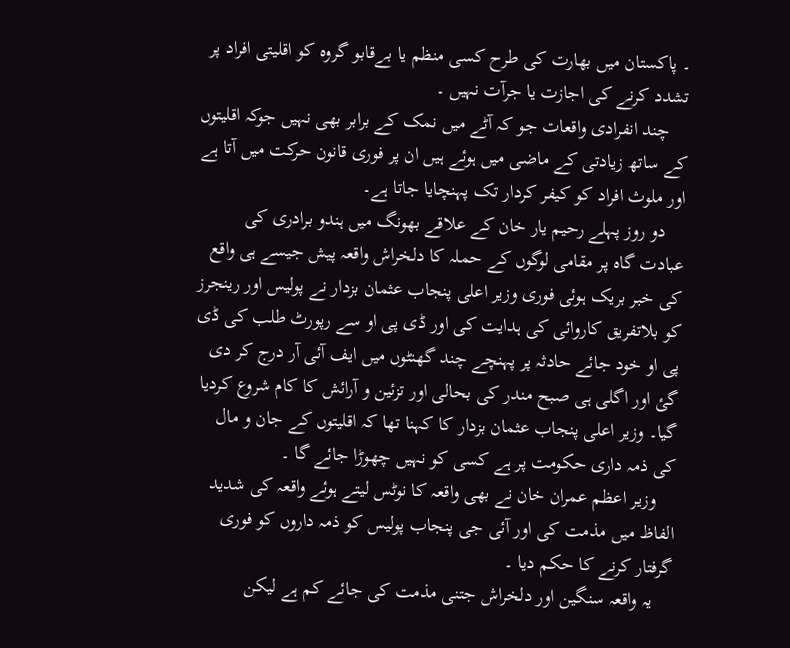۔ پاکستان میں بھارت کی طرح کسی منظم یا بےقابو گروہ کو اقلیتی افراد پر تشدد کرنے کی اجازت یا جرآت نہیں ۔
    چند انفرادی واقعات جو کہ آٹے میں نمک کے برابر بھی نہیں جوکہ اقلیتوں کے ساتھ زیادتی کے ماضی میں ہوئے ہیں ان پر فوری قانون حرکت میں آتا ہے اور ملوث افراد کو کیفر کردار تک پہنچایا جاتا ہے۔
    دو روز پہلے رحیم یار خان کے علاقے بھونگ میں ہندو برادری کی عبادت گاہ پر مقامی لوگوں کے حملہ کا دلخراش واقعہ پیش جیسے ہی واقع کی خبر بریک ہوئی فوری وزیر اعلی پنجاب عثمان بزدار نے پولیس اور رینجرز کو بلاتفریق کاروائی کی ہدایت کی اور ڈی پی او سے رپورٹ طلب کی ڈی پی او خود جائے حادثہ پر پہنچے چند گھنٹوں میں ایف آئی آر درج کر دی گئ اور اگلی ہی صبح مندر کی بحالی اور تزئین و آرائش کا کام شروع کردیا گیا۔ وزیر اعلی پنجاب عثمان بزدار کا کہنا تھا کہ اقلیتوں کے جان و مال کی ذمہ داری حکومت پر ہے کسی کو نہیں چھوڑا جائے گا ۔
    وزیر اعظم عمران خان نے بھی واقعہ کا نوٹس لیتے ہوئے واقعہ کی شدید الفاظ میں مذمت کی اور آئی جی پنجاب پولیس کو ذمہ داروں کو فوری گرفتار کرنے کا حکم دیا ۔
    یہ واقعہ سنگین اور دلخراش جتنی مذمت کی جائے کم ہے لیکن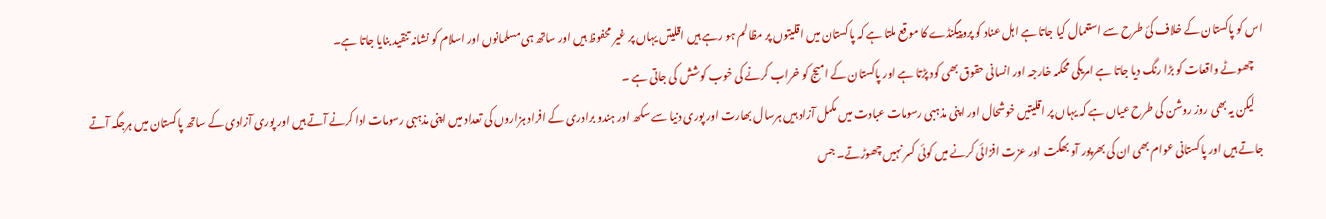اس کو پاکستان کے خلاف کئ طرح سے استعمال کیا جاتا ہے اہل عناد کو پروپیگنڈے کا موقع ملتا ہے کہ پاکستان میں اقلیتوں پر مظالم ہو رہے ہیں اقلیتں یہاں پر غیر محفوظ ہیں اور ساتھ ہی مسلمانوں اور اسلام کو نشانہ تنقید بنایا جاتا ہے۔
    چھوٹے واقعات کو بڑا رنگ دیا جاتا ہے امریکی محکمہ خارجہ اور انسانی حقوق بھی کود پڑتا ہے اور پاکستان کے امیج کو خراب کرنے کی خوب کوشش کی جاتی ہے ۔
    لیکن یہ بھی روز روشن کی طرح عیاں ہے کہ یہاں پر اقلیتیں خوشحال اور اپنی مذہبی رسومات عبادت میں مکمل آزاد ہیں ہرسال بھارت اور پوری دنیا سے سکھ اور ہندو برادری کے افراد ہزاروں کی تعداد میں اپنی مذہبی رسومات ادا کرنے آتے ہیں اور پوری آزادی کے ساتھ پاکستان میں ہرجگہ آتے جاتے ہیں اور پاکستانی عوام بھی ان کی بھرپور آو بھگت اور عزت افزائی کرنے میں کوئی کسر نہیں چھوڑتے۔ جس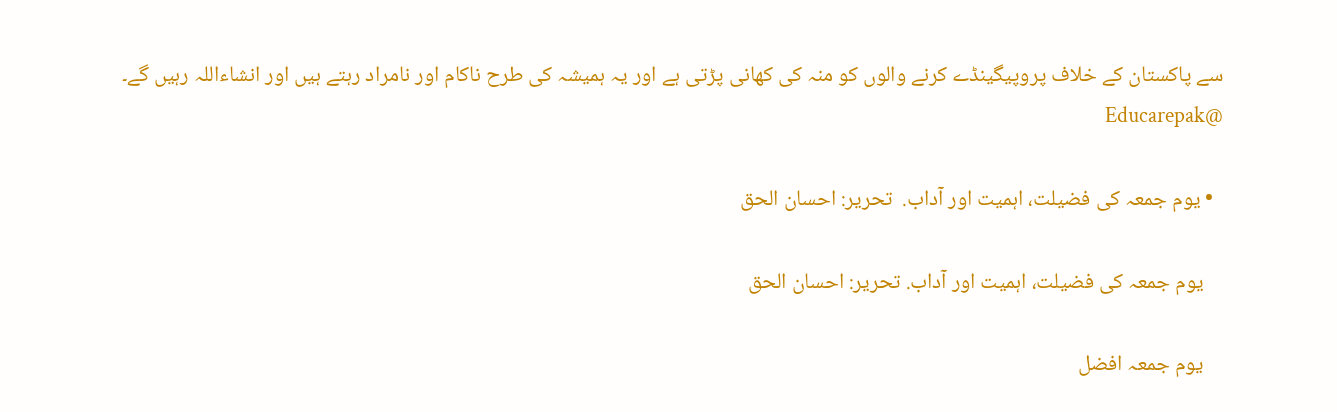سے پاکستان کے خلاف پروپیگینڈے کرنے والوں کو منہ کی کھانی پڑتی ہے اور یہ ہمیشہ کی طرح ناکام اور نامراد رہتے ہیں اور انشاءاللہ رہیں گے۔ @Educarepak

  • یوم جمعہ کی فضیلت، اہمیت اور آداب.  تحریر: احسان الحق

    یوم جمعہ کی فضیلت، اہمیت اور آداب. تحریر: احسان الحق

    یوم جمعہ افضل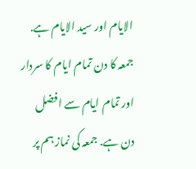الایام اور سید الایام ہے. جمعہ کا دن تمام ایام کا سردار اور تمام ایام سے افضل دن ہے. جمعہ کی نماز ہم پر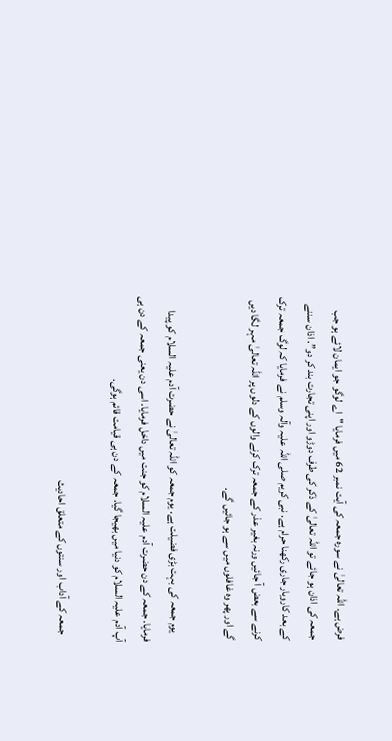فرض ہے. اللہ تعالیٰ نے سورہ جمعہ کی آیت نمبر 62 میں فرمایا "اے لوگو جو ایمان لائے ہو جب جمعہ کی اذان ہو جائے تو اللہ تعالیٰ کے ذکر کی طرف دوڑو اور اپنی تجارت بند کر دو”. اذان سننے کے بعد کاروبار جاری رکھنا حرام ہے. نبی کریم صلی اللہ علیہ وآلہ وسلم نے فرمایا کہ لوگ جمعہ ترک کرنے سے بعض آ جائیں ورنہ بغیر عذر کے جمعہ ترک کرنے والوں کے دلوں پر اللہ تعالیٰ مہر لگا دیں گے اور پھر وہ غافلوں میں سے ہو جائیں گے.

    یوم جمعہ کی بہت بڑی فضیلت ہے. یوم جمعہ کو اللہ تعالیٰ نے حضرت آدم علیہ السلام کو پیدا فرمایا. جمعہ کے دن حضرت آدم علیہ السلام کو جنت میں داخل فرمایا. اسی دن یعنی جمعہ کے دن ہی آپ آدم علیہ السلام کو دنیا میں بھیجا گیا. جمعہ کے دن ہی قیامت قائم ہوگی.

    جمعہ کے آداب اور سنتوں کے متعلق احادیث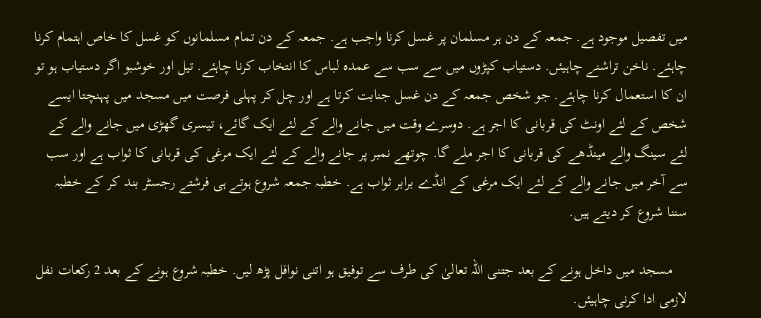میں تفصیل موجود ہے. جمعہ کے دن ہر مسلمان پر غسل کرنا واجب ہے. جمعہ کے دن تمام مسلمانوں کو غسل کا خاص اہتمام کرنا چاہئے. ناخن تراشنے چاہیئں. دستیاب کپڑوں میں سے سب سے عمدہ لباس کا انتخاب کرنا چاہئے. تیل اور خوشبو اگر دستیاب ہو تو ان کا استعمال کرنا چاہئے. جو شخص جمعہ کے دن غسل جنابت کرتا ہے اور چل کر پہلی فرصت میں مسجد میں پہنچتا ایسے شخص کے لئے اونٹ کی قربانی کا اجر ہے. دوسرے وقت میں جانے والے کے لئے ایک گائے، تیسری گھڑی میں جانے والے کے لئے سینگ والے مینڈھے کی قربانی کا اجر ملے گا. چوتھے نمبر پر جانے والے کے لئے ایک مرغی کی قربانی کا ثواب ہے اور سب سے آخر میں جانے والے کے لئے ایک مرغی کے انڈے برابر ثواب ہے. خطبہ جمعہ شروع ہوتے ہی فرشتے رجسٹر بند کر کے خطبہ سننا شروع کر دیتے ہیں.

    مسجد میں داخل ہونے کے بعد جتنی اللہ تعالیٰ کی طرف سے توفیق ہو اتنی نوافل پڑھ لیں. خطبہ شروع ہونے کے بعد 2 رکعات نفل لازمی ادا کرنی چاہیئں.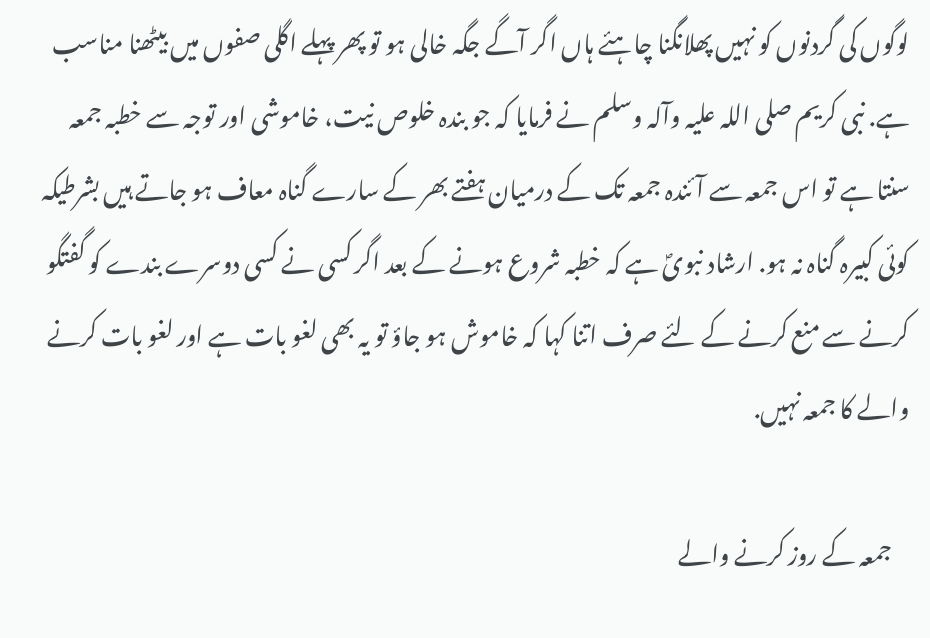لوگوں کی گردنوں کو نہیں پھلانگنا چاہئے ہاں اگر آگے جگہ خالی ہو تو پھر پہلے اگلی صفوں میں بیٹھنا مناسب ہے. نبی کریم صلی اللہ علیہ وآلہ وسلم نے فرمایا کہ جو بندہ خلوص نیت، خاموشی اور توجہ سے خطبہ جمعہ سنتا ہے تو اس جمعہ سے آئندہ جمعہ تک کے درمیان ہفتے بھر کے سارے گناہ معاف ہو جاتے ہیں بشرطیکہ کوئی کبیرہ گناہ نہ ہو. ارشاد نبویؐ ہے کہ خطبہ شروع ہونے کے بعد اگر کسی نے کسی دوسرے بندے کو گفتگو کرنے سے منع کرنے کے لئے صرف اتنا کہا کہ خاموش ہو جاؤ تو یہ بھی لغو بات ہے اور لغو بات کرنے والے کا جمعہ نہیں.

    جمعہ کے روز کرنے والے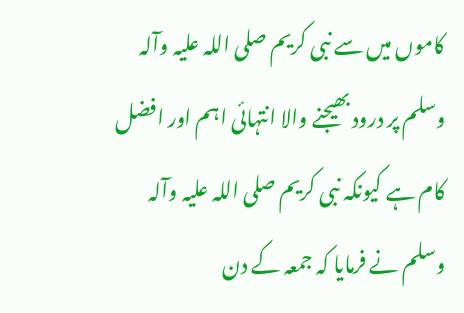کاموں میں سے نبی کریم صلی اللہ علیہ وآلہ وسلم پر درود بھیجنے والا انتہائی اہم اور افضل کام ہے کیونکہ نبی کریم صلی اللہ علیہ وآلہ وسلم نے فرمایا کہ جمعہ کے دن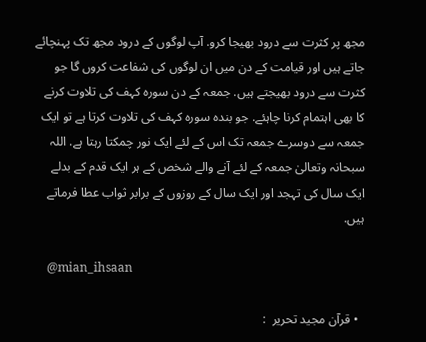مجھ پر کثرت سے درود بھیجا کرو. آپ لوگوں کے درود مجھ تک پہنچائے جاتے ہیں اور قیامت کے دن میں ان لوگوں کی شفاعت کروں گا جو کثرت سے درود بھیجتے ہیں. جمعہ کے دن سورہ کہف کی تلاوت کرنے کا بھی اہتمام کرنا چاہئے. جو بندہ سورہ کہف کی تلاوت کرتا ہے تو ایک جمعہ سے دوسرے جمعہ تک اس کے لئے ایک نور چمکتا رہتا ہے. اللہ سبحانہ وتعالیٰ جمعہ کے لئے آنے والے شخص کے ہر ایک قدم کے بدلے ایک سال کی تہجد اور ایک سال کے روزوں کے برابر ثواب عطا فرماتے ہیں.

    @mian_ihsaan

  • قرآن مجید تحریر  :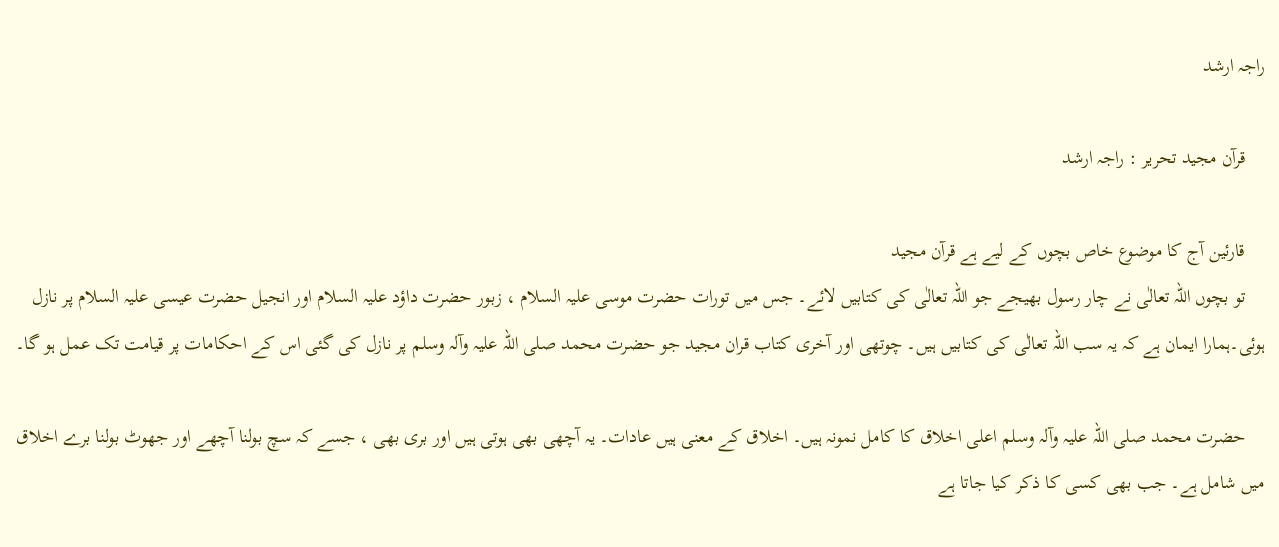راجہ ارشد

    قرآن مجید تحریر : راجہ ارشد

    قارئین آج کا موضوع خاص بچوں کے لیے ہے قرآن مجید
    تو بچوں اللہ تعالٰی نے چار رسول بھیجے جو اللہ تعالٰی کی کتابیں لائے۔ جس میں تورات حضرت موسی علیہ السلام ، زبور حضرت داؤد علیہ السلام اور انجیل حضرت عیسی علیہ السلام پر نازل ہوئی۔ہمارا ایمان ہے کہ یہ سب اللہ تعالٰی کی کتابیں ہیں۔ چوتھی اور آخری کتاب قران مجید جو حضرت محمد صلی اللہ علیہ وآلہ وسلم پر نازل کی گئی اس کے احکامات پر قیامت تک عمل ہو گا۔

    حضرت محمد صلی اللہ علیہ وآلہ وسلم اعلی اخلاق کا کامل نمونہ ہیں۔ اخلاق کے معنی ہیں عادات۔ یہ آچھی بھی ہوتی ہیں اور بری بھی ، جسے کہ سچ بولنا آچھے اور جھوٹ بولنا برے اخلاق میں شامل ہے۔ جب بھی کسی کا ذکر کیا جاتا ہے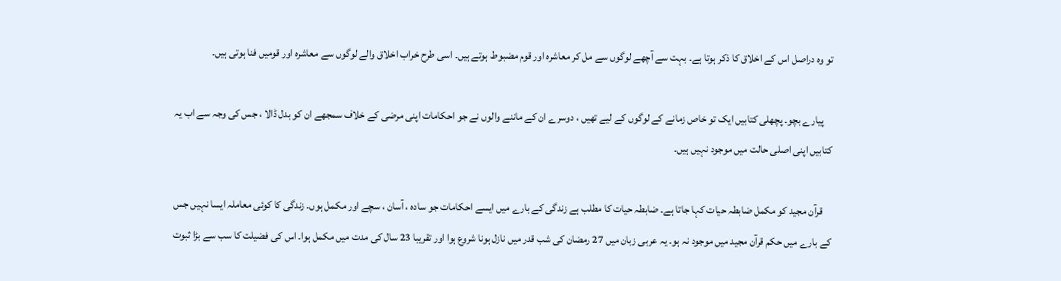تو وہ دراصل اس کے اخلاق کا ذکر ہوتا ہے۔ بہت سے آچھے لوگوں سے مل کر معاشرہ اور قوم مضبوط ہوتے ہیں۔ اسی طرح خراب اخلاق والے لوگوں سے معاشرہ اور قومیں فنا ہوتی ہیں۔

    پیارے بچو۔ پچھلی کتابیں ایک تو خاص زمانے کے لوگوں کے لیے تھیں ، دوسرے ان کے ماننے والوں نے جو احکامات اپنی مرضی کے خلاف سمجھے ان کو بدل ڈالا ، جس کی وجہ سے اب یہ کتابیں اپنی اصلی حالت میں موجود نہیں ہیں۔

    قرآن مجید کو مکمل ضابطہ حیات کہا جاتا ہے۔ ضابطہ حیات کا مطلب ہے زندگی کے بارے میں ایسے احکامات جو سادہ ، آسان ، سچے اور مکمل ہوں۔ زندگی کا کوئی معاملہ ایسا نہیں جس کے بارے میں حکم قرآن مجید میں موجود نہ ہو۔ یہ عربی زبان میں 27 رمضان کی شب قدر میں نازل ہونا شروع ہوا اور تقریبا 23 سال کی مدت میں مکمل ہوا۔ اس کی فضیلت کا سب سے بڑا ثبوت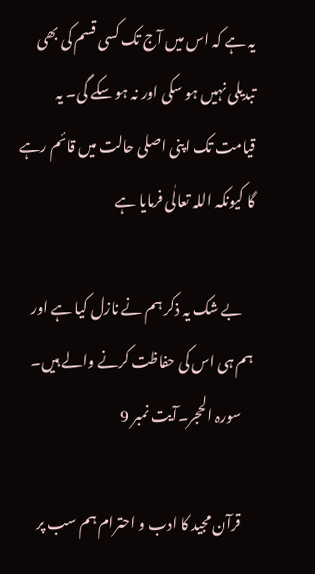یہ ہے کہ اس میں آج تک کسی قسم کی بھی تبدیلی نہیں ہو سکی اور نہ ہو سکے گی۔ یہ قیامت تک اپنی اصلی حالت میں قائم رہے گا کیونکہ اللہ تعالٰی فرمایا ہے

    بے شک یہ ذکر ہم نے نازل کیا ہے اور ہم ہی اس کی حفاظت کرنے والے ہیں۔
    سورہ الحجر۔آیت نمبر 9

    قرآن مجید کا ادب و احترام ہم سب پر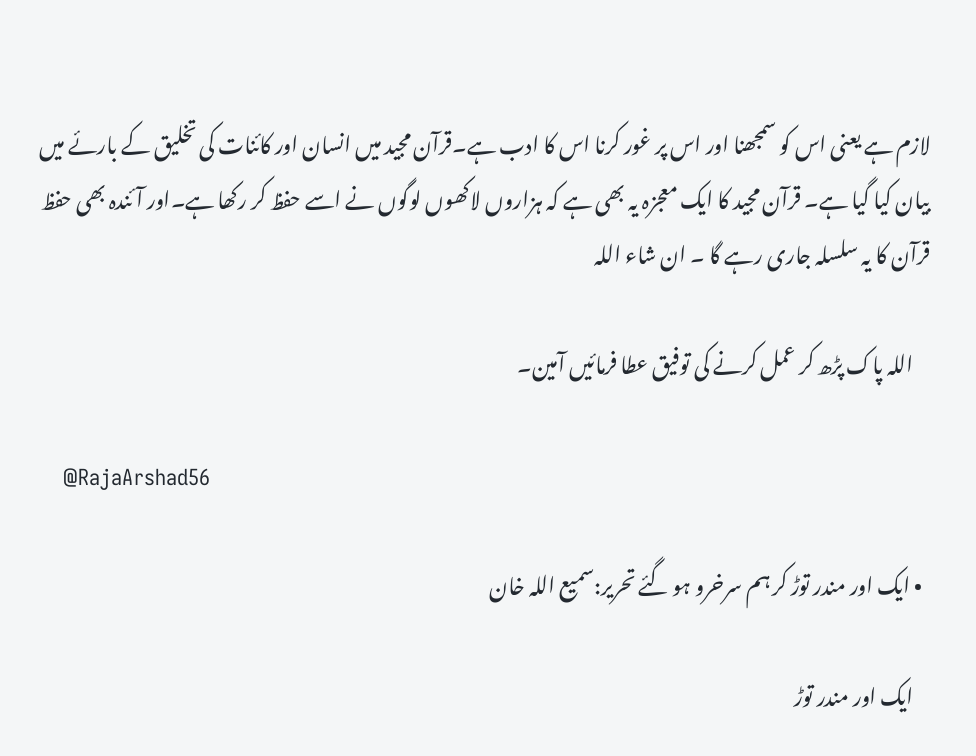لازم ہے یعنی اس کو سمجھنا اور اس پر غور کرنا اس کا ادب ہے۔قرآن مجید میں انسان اور کائنات کی تخلیق کے بارئے میں بیان کیا گیا ہے۔ قرآن مجید کا ایک معجزہ یہ بھی ہے کہ ہزاروں لاکھوں لوگوں نے اسے حفظ کر رکھا ہے۔اور آئندہ بھی حفظ قرآن کا یہ سلسلہ جاری رہے گا ۔ ان شاء اللہ

    اللہ پاک پڑھ کر عمل کرنے کی توفیق عطا فرمائیں آمین۔

    @RajaArshad56

  • ایک اور مندر توڑ کر ہم سرخرو ہو گئے تحریر:سمیع اللہ خان

    ایک اور مندر توڑ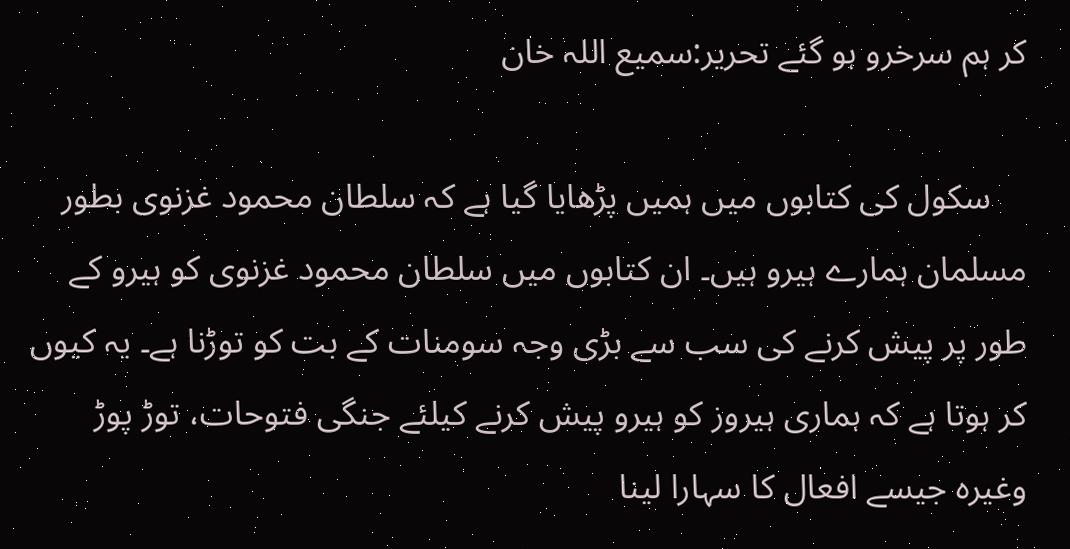کر ہم سرخرو ہو گئے تحریر:سمیع اللہ خان

    سکول کی کتابوں میں ہمیں پڑھایا گیا ہے کہ سلطان محمود غزنوی بطور مسلمان ہمارے ہیرو ہیں۔ ان کتابوں میں سلطان محمود غزنوی کو ہیرو کے طور پر پیش کرنے کی سب سے بڑی وجہ سومنات کے بت کو توڑنا ہے۔ یہ کیوں کر ہوتا ہے کہ ہماری ہیروز کو ہیرو پیش کرنے کیلئے جنگی فتوحات، توڑ پوڑ وغیرہ جیسے افعال کا سہارا لینا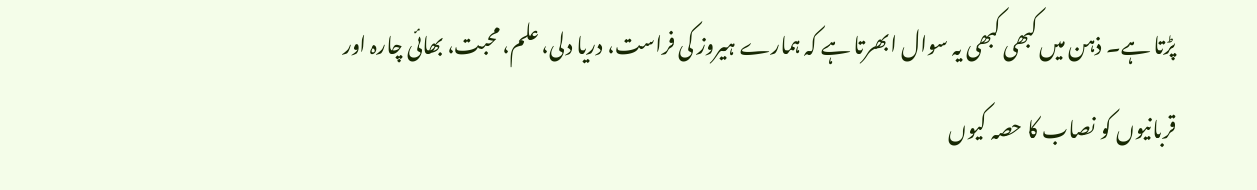پڑتا ہے۔ ذہن میں کبھی کبھی یہ سوال ابھرتا ہے کہ ہمارے ہیروز کی فراست، دریا دلی، علم، محبت، بھائی چارہ اور قربانیوں کو نصاب کا حصہ کیوں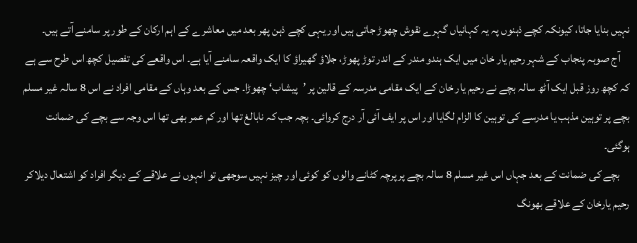نہیں بنایا جاتا، کیونکہ کچے ذہنوں پہ یہ کہانیاں گہرے نقوش چھوڑ جاتی ہیں اور یہی کچے ذہن پھر بعد میں معاشرے کے اہم ارکان کے طور پر سامنے آتے ہیں۔
    آج صوبہ پنجاب کے شہر رحیم یار خان میں ایک ہندو مندر کے اندر توڑ پھوڑ، جلاؤ گھیراؤ کا ایک واقعہ سامنے آیا ہے۔ اس واقعے کی تفصیل کچھ اس طرح سے ہے کہ کچھ روز قبل ایک آٹھ سالہ بچے نے رحیم یار خان کے ایک مقامی مدرسہ کے قالین پر ’پیشاب‘ چھوڑا۔ جس کے بعد وہاں کے مقامی افراد نے اس 8 سالہ غیر مسلم بچے پر توہین مذہب یا مدرسے کی توہین کا الزام لگایا اور اس پر ایف آئی آر درج کروائی۔ بچہ جب کہ نابالغ تھا اور کم عمر بھی تھا اس وجہ سے بچے کی ضمانت ہوگئی۔
    بچے کی ضمانت کے بعد جہاں اس غیر مسلم 8 سالہ بچے پر پرچہ کٹانے والوں کو کوئی اور چیز نہیں سوجھی تو انہوں نے علاقے کے دیگر افراد کو اشتعال دیلاکر رحیم یارخان کے علاقے بھونگ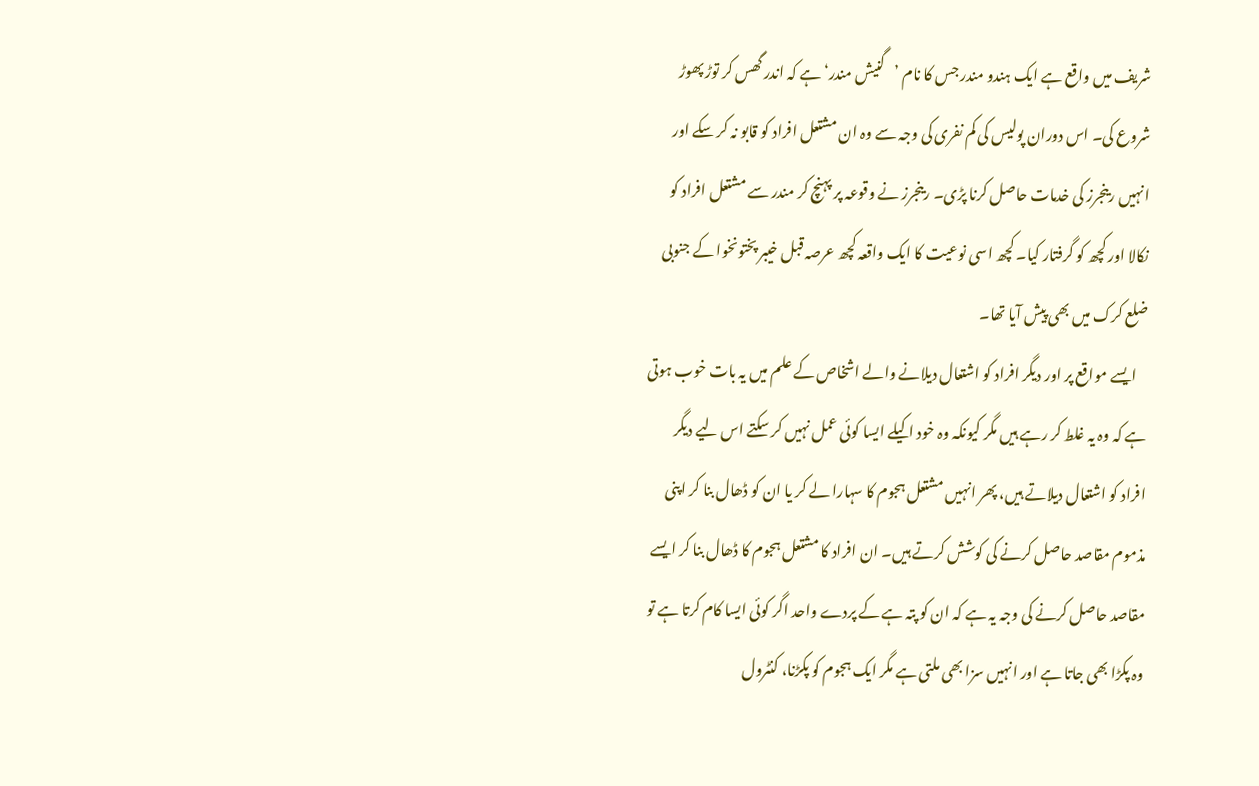شریف میں واقع ہے ایک ہندو مندر جس کا نام ’گنیش مندر‘ ہے کہ اندر گھس کر توڑ پھوڑ شروع کی۔ اس دوران پولیس کی کم نفری کی وجہ سے وہ ان مشتعل افراد کو قابو نہ کر سکے اور انہیں رینجرز کی خدمات حاصل کرنا پڑی۔ رینجرز نے وقوعہ پر پہنچ کر مندر سے مشتعل افراد کو نکالا اور کچھ کو گرفتار کیا۔ کچھ اسی نوعیت کا ایک واقعہ کچھ عرصہ قبل خیبر پختونخوا کے جنوبی ضلع کرک میں بھی پیش آیا تھا۔
    ایسے مواقع پر اور دیگر افراد کو اشتعال دیلانے والے اشخاص کے علم میں یہ بات خوب ہوتی ہے کہ وہ یہ غلط کر رہے ہیں مگر کیونکہ وہ خود اکیلے ایسا کوئی عمل نہیں کر سکتے اس لیے دیگر افراد کو اشتعال دیلاتے ہیں، پھر انہیں مشتعل ہجوم کا سہارا لے کر یا ان کو ڈھال بنا کر اپنی مذموم مقاصد حاصل کرنے کی کوشش کرتے ہیں۔ ان افراد کا مشتعل ہجوم کا ڈھال بنا کر ایسے مقاصد حاصل کرنے کی وجہ یہ ہے کہ ان کو پتہ ہے کے پردے واحد اگر کوئی ایسا کام کرتا ہے تو وہ پکڑا بھی جاتا ہے اور انہیں سزا بھی ملتی ہے مگر ایک ہجوم کو پکڑنا، کنٹرول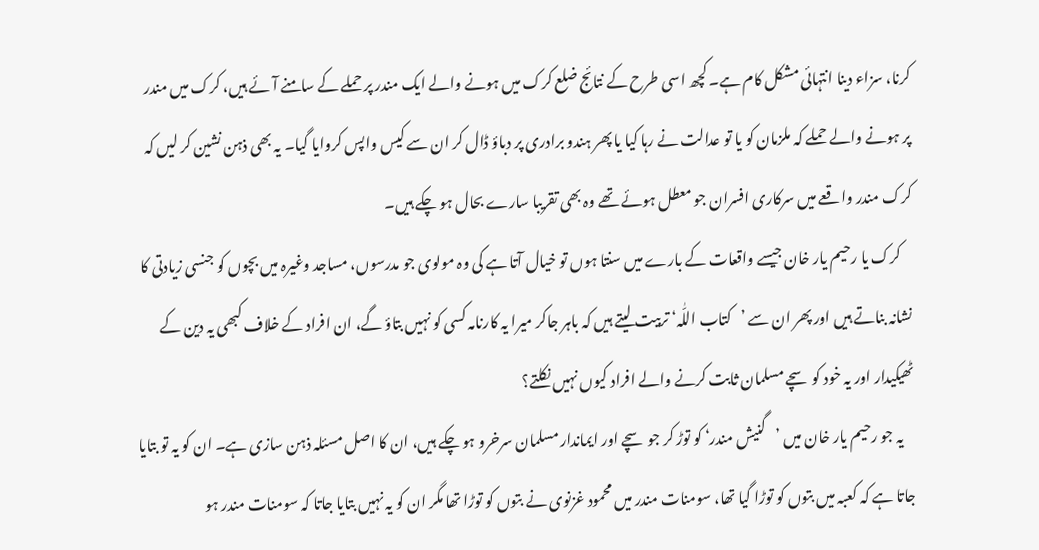کرنا، سزاء دینا انتہائی مشکل کام ہے۔ کچھ اسی طرح کے نتائج ضلع کرک میں ہونے والے ایک مندر پر حملے کے سامنے آئے ہیں، کرک میں مندر پر ہونے والے حملے کہ ملزمان کو یا تو عدالت نے رہا کیا یا پھر ہندو برادری پر دباؤ ڈال کر ان سے کیس واپس کروایا گیا۔ یہ بھی ذہن نشین کر لیں کہ کرک مندر واقعے میں سرکاری افسران جو معطل ہوئے تھے وہ بھی تقریبا سارے بحال ہو چکے ہیں۔
    کرک یا رحیم یار خان جیسے واقعات کے بارے میں سنتا ہوں تو خیال آتا ہے کی وہ مولوی جو مدرسوں، مساجد وغیرہ میں بچوں کو جنسی زیادتی کا نشانہ بناتے ہیں اور پھر ان سے ’کتاب اللّٰہ‘ تربیت لیتے ہیں کہ باہر جاکر میرا یہ کارنامہ کسی کو نہیں بتاؤ گے، ان افراد کے خلاف کبھی یہ دین کے ٹھیکیدار اور یہ خود کو سچے مسلمان ثابت کرنے والے افراد کیوں نہیں نکلتے؟
    یہ جو رحیم یار خان میں ’گنیش مندر‘ کو توڑ کر جو سچے اور ایماندار مسلمان سرخرو ہو چکے ہیں، ان کا اصل مسئلہ ذہن سازی ہے۔ ان کو یہ تو بتایا جاتا ہے کہ کعبہ میں بتوں کو توڑا گیا تھا، سومنات مندر میں محمود غزنوی نے بتوں کو توڑا تھا مگر ان کو یہ نہیں بتایا جاتا کہ سومنات مندر ہو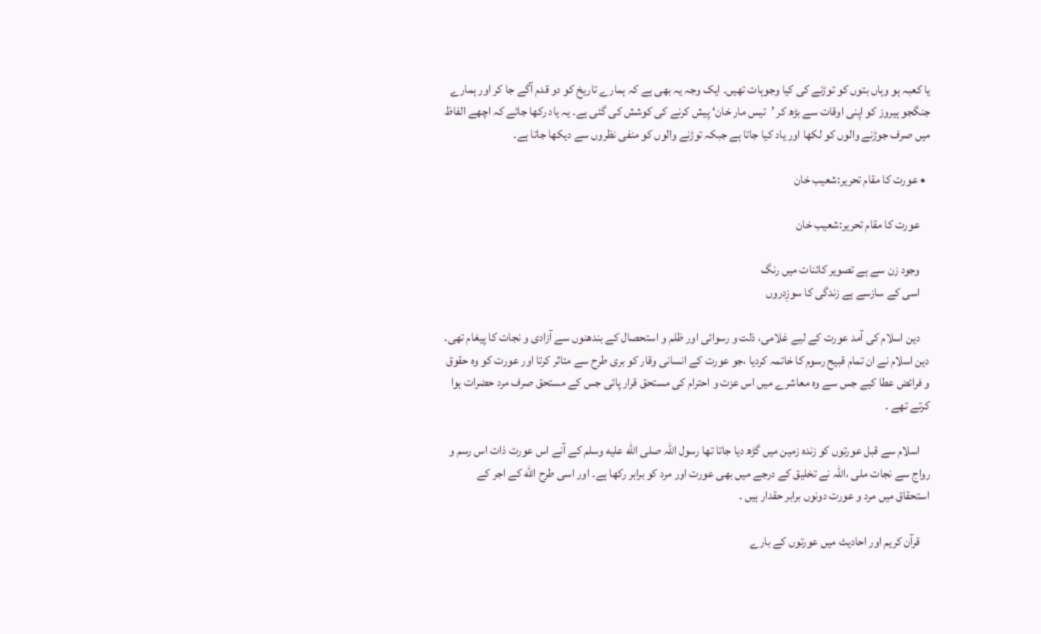یا کعبہ ہو وہاں بتوں کو توڑنے کی کیا وجوہات تھیں۔ ایک وجہ یہ بھی ہے کہ ہمارے تاریخ کو دو قدم آگے جا کر اور ہمارے جنگجو ہیروز کو اپنی اوقات سے بڑھ کر ’تیس مار خان‘ پیش کرنے کی کوشش کی گئی ہے۔ یہ یاد رکھا جائے کہ اچھے الفاظ میں صرف جوڑنے والوں کو لکھا اور یاد کیا جاتا ہے جبکہ توڑنے والوں کو منفی نظروں سے دیکھا جاتا ہے۔

  • عورت کا مقام تحریر:شعیب خان

    عورت کا مقام تحریر:شعیب خان

    وجود زن سے ہے تصویر کائنات میں رنگ
    اسی کے سازسے ہے زندگی کا سوزِدروں

    دین اسلام کی آمد عورت کے لیے غلامی، ذلت و رسوائی اور ظلم و استحصال کے بندھنوں سے آزادی و نجات کا پیغام تھی۔ دین اسلام نے ان تمام قبیح رسوم کا خاتمہ کردیا ،جو عورت کے انسانی وقار کو بری طرح سے متاثر کرتا اور عورت کو وہ حقوق و فرائض عطا کیے جس سے وہ معاشرے میں اس عزت و احترام کی مستحق قرار پائی جس کے مستحق صرف مرد حضرات ہوا کرتے تھے ۔

    اسلام سے قبل عورتوں کو زندہ زمین میں گڑھ دیا جاتا تھا رسول اللہ صلى الله عليه وسلم کے آنے اس عورت ذات اس رسم و رواج سے نجات ملی ،اللہ نے تخلیق کے درجے میں بھی عورت اور مرد کو برابر رکھا ہے۔ اور اسی طرح الله کے اجر کے استحقاق میں مرد و عورت دونوں برابر حقدار ہیں ۔

    قرآن کریم اور احادیث میں عورتوں کے بارے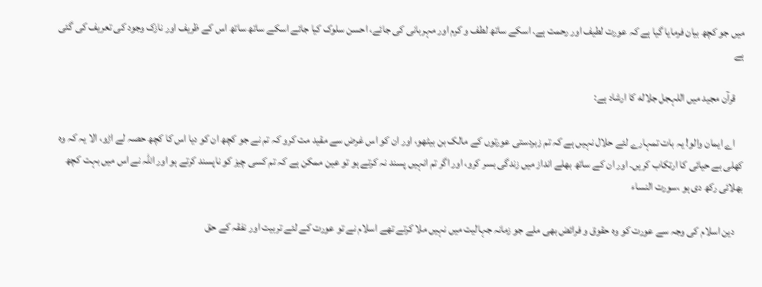میں جو کچھ بیان فرمایا گیا ہے کہ عورت لطیف اور رحمت ہے. اسکے ساتھ لطف و کرم اور مہربانی کی جائے، احسن سلوک کیا جائے اسکے ساتھ ساتھ اس کے ظریف اور نازک وجود کی تعریف کی گئی ہے

    قرآن مجید میں اللہجل جلاله کا ارشاد ہے:

    اے ایمان والو! یہ بات تمہارے لئے حلال نہیں ہے کہ تم زبردستی عورتوں کے مالک بن بیٹھو، اور ان کو اس غرض سے مقید مت کرو کہ تم نے جو کچھ ان کو دیا اس کا کچھ حصہ لے اڑو، الا یہ کہ وہ کھلی بے حیائی کا ارتکاب کریں۔ اور ان کے ساتھ بھلے انداز میں زندگی بسر کرو، اور اگر تم انہیں پسند نہ کرتے ہو تو عین ممکن ہے کہ تم کسی چیز کو ناپسند کرتے ہو اور اللہ نے اس میں بہت کچھ بھلائی رکھ دی ہو ،سورت النساء

    دین اسلام کی وجہ سے عورت کو وہ حقوق و فرائض بھی ملے جو زمانہ جہالیت میں نہیں ملا کرتے تھے اسلام نے تو عورت کے لئے تربیت اور نفقہ کے حق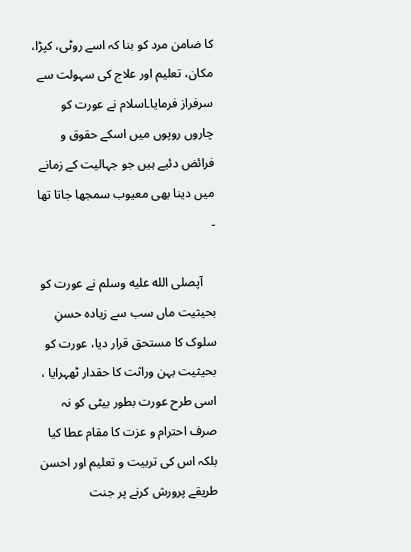کا ضامن مرد کو بنا کہ اسے روٹی، کپڑا، مکان، تعلیم اور علاج کی سہولت سے سرفراز فرمایا۔اسلام نے عورت کو چاروں روپوں میں اسکے حقوق و فرائض دئیے ہیں جو جہالیت کے زمانے میں دینا بھی معیوب سمجھا جاتا تھا ۔

    آپصلى الله عليه وسلم نے عورت کو بحیثیت ماں سب سے زیادہ حسنِ سلوک کا مستحق قرار دیا، عورت کو بحيثيت بہن وراثت کا حقدار ٹھہرایا ، اسی طرح عورت بطور بیٹی کو نہ صرف احترام و عزت کا مقام عطا کیا بلکہ اس کی تربیت و تعلیم اور احسن طریقے پرورش کرنے پر جنت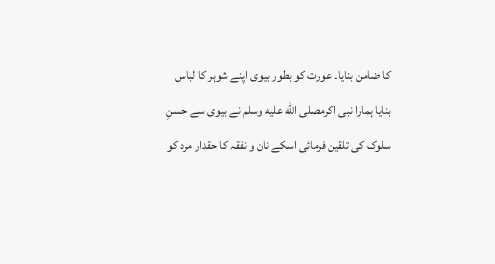کا ضامن بنایا۔ عورت کو بطور بیوی اپنے شوہر کا لباس بنایا ہمارا نبی اکرمصلى الله عليه وسلم نے بیوی سے حسنِ سلوک کی تلقین فرمائی اسکے نان و نفقہ کا حقدار مرد کو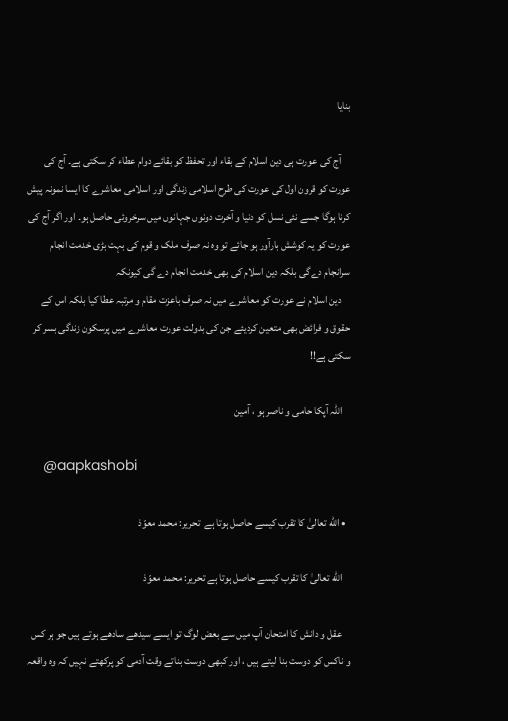بنایا

    آج کی عورت ہی دین اسلام کے بقاء اور تحفظ کو بقائے دوام عطاء کر سکتی ہے۔ آج کی عورت کو قرون اول کی عورت کی طرح اسلامی زندگی اور اسلامی معاشرے کا ایسا نمونہ پیش کرنا ہوگا جسے نئی نسل کو دنیا و آخرت دونوں جہانوں میں سرخروئی حاصل ہو۔ اور اگر آج کی عورت کو یہ کوشش بارآور ہو جائے تو وہ نہ صرف ملک و قوم کی بہت بڑی خدمت انجام سرانجام دےگی بلکہ دین اسلام کی بھی خدمت انجام دے گی کیونکہ
    دین اسلام نے عورت کو معاشرے میں نہ صرف باعزت مقام و مرتبہ عطا کیا بلکہ اس کے حقوق و فرائض بھی متعین کردیئے جن کی بدولت عورت معاشرے میں پرسکون زندگی بسر کر سکتی ہے!!

    اللہ آپکا حامی و ناصر ہو ، آمین

    @aapkashobi

  • اللّٰه تعالیٰ کا تقرب کیسے حاصل ہوتا ہے  تحریر: محمد معوّذ

    اللّٰه تعالیٰ کا تقرب کیسے حاصل ہوتا ہے تحریر: محمد معوّذ

    عقل و دانش کا امتحان آپ میں سے بعض لوگ تو ایسے سیدھے سادھے ہوتے ہیں جو ہر کس و ناکس کو دوست بنا لیتے ہیں ، اور کبھی دوست بناتے وقت آدمی کو پرکھتے نہیں کہ وہ واقعہ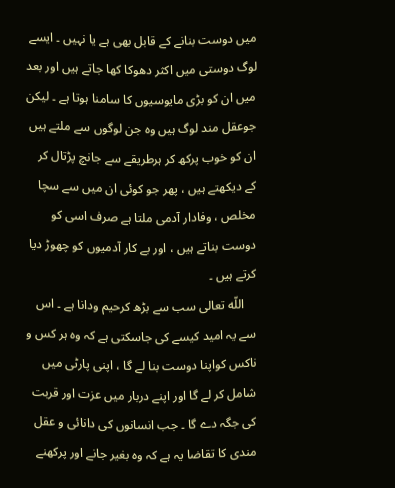میں دوست بنانے کے قابل بھی ہے یا نہیں ۔ ایسے لوگ دوستی میں اکثر دھوکا کھا جاتے ہیں اور بعد میں ان کو بڑی مایوسیوں کا سامنا ہوتا ہے ۔ لیکن جوعقل مند لوگ ہیں وہ جن لوگوں سے ملتے ہیں ان کو خوب پرکھ کر ہرطریقے سے جانچ پڑتال کر کے دیکھتے ہیں ، پھر جو کوئی ان میں سے سچا مخلص ، وفادار آدمی ملتا ہے صرف اسی کو دوست بناتے ہیں ، اور بے کار آدمیوں کو چھوڑ دیا کرتے ہیں ۔
    اللّه تعالی سب سے بڑھ کرحیم ودانا ہے ۔ اس سے یہ امید کیسے کی جاسکتی ہے کہ وہ ہر کس و ناکس کواپنا دوست بنا لے گا ، اپنی پارٹی میں شامل کر لے گا اور اپنے دربار میں عزت اور قربت کی جگہ دے گا ۔ جب انسانوں کی دانائی و عقل مندی کا تقاضا یہ ہے کہ وہ بغیر جانے اور پرکھنے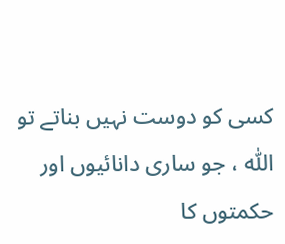کسی کو دوست نہیں بناتے تو اللّٰه ، جو ساری دانائیوں اور حکمتوں کا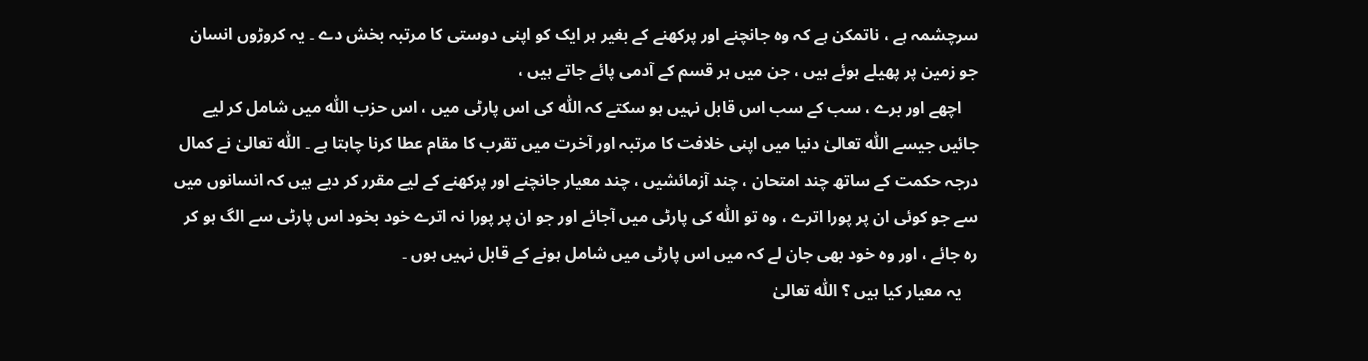سرچشمہ ہے ، ناتمکن ہے کہ وہ جانچنے اور پرکھنے کے بغیر ہر ایک کو اپنی دوستی کا مرتبہ بخش دے ۔ یہ کروڑوں انسان جو زمین پر پھیلے ہوئے ہیں ، جن میں ہر قسم کے آدمی پائے جاتے ہیں ،
    اچھے اور برے ، سب کے سب اس قابل نہیں ہو سکتے کہ اللّٰه کی اس پارٹی میں ، اس حزب اللّٰه میں شامل کر لیے جائیں جیسے اللّٰه تعالیٰ دنیا میں اپنی خلافت کا مرتبہ اور آخرت میں تقرب کا مقام عطا کرنا چاہتا ہے ۔ اللّٰہ تعالیٰ نے کمال درجہ حکمت کے ساتھ چند امتحان ، چند آزمائشیں ، چند معیار جانچنے اور پرکھنے کے لیے مقرر کر دیے ہیں کہ انسانوں میں سے جو کوئی ان پر پورا اترے ، وہ تو اللّٰه کی پارٹی میں آجائے اور جو ان پر پورا نہ اترے خود بخود اس پارٹی سے الگ ہو کر رہ جائے ، اور وہ خود بھی جان لے کہ میں اس پارٹی میں شامل ہونے کے قابل نہیں ہوں ۔
    یہ معیار کیا ہیں ؟ اللّٰه تعالیٰ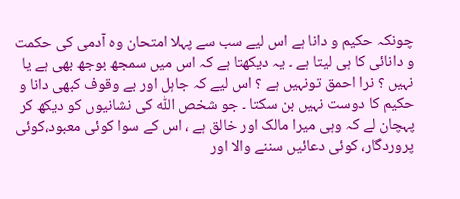چونکہ حکیم و دانا ہے اس لیے سب سے پہلا امتحان وہ آدمی کی حکمت و دانائی کا ہی لیتا ہے ۔ یہ دیکھتا ہے کہ اس میں سمجھ بوجھ بھی ہے یا نہیں ؟ نرا احمق تونہیں ہے ؟ اس لیے کہ جاہل اور بے وقوف کبھی دانا و حکیم کا دوست نہیں بن سکتا ۔ جو شخص اللّٰه کی نشانیوں کو دیکھ کر پہچان لے کہ وہی میرا مالک اور خالق ہے ، اس کے سوا کوئی معبود،کوئی پروردگار، کوئی دعائیں سننے والا اور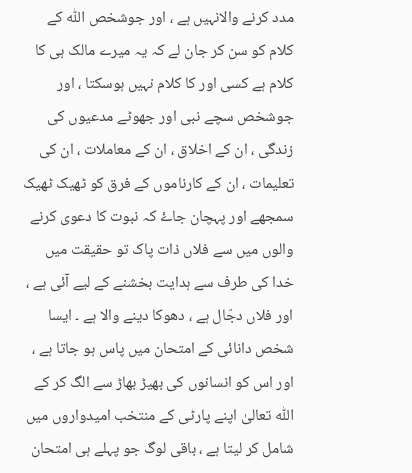مدد کرنے والانہیں ہے ، اور جوشخص اللّٰه کے کلام کو سن کر جان لے کہ یہ میرے مالک ہی کا کلام ہے کسی اور کا کلام نہیں ہوسکتا ، اور جوشخص سچے نبی اور جھوٹے مدعیوں کی زندگی ، ان کے اخلاق ، ان کے معاملات ، ان کی تعلیمات ، ان کے کارناموں کے فرق کو ٹھیک ٹھیک سمجھے اور پہچان جاۓ کہ نبوت کا دعوی کرنے والوں میں سے فلاں ذات پاک تو حقیقت میں خدا کی طرف سے ہدایت بخشنے کے لیے آئی ہے ، اور فلاں دجّال ہے ، دھوکا دینے والا ہے ۔ ایسا شخص دانائی کے امتحان میں پاس ہو جاتا ہے ، اور اس کو انسانوں کی بھیڑ بھاڑ سے الگ کر کے اللّٰه تعالیٰ اپنے پارٹی کے منتخب امیدواروں میں شامل کر لیتا ہے ، باقی لوگ جو پہلے ہی امتحان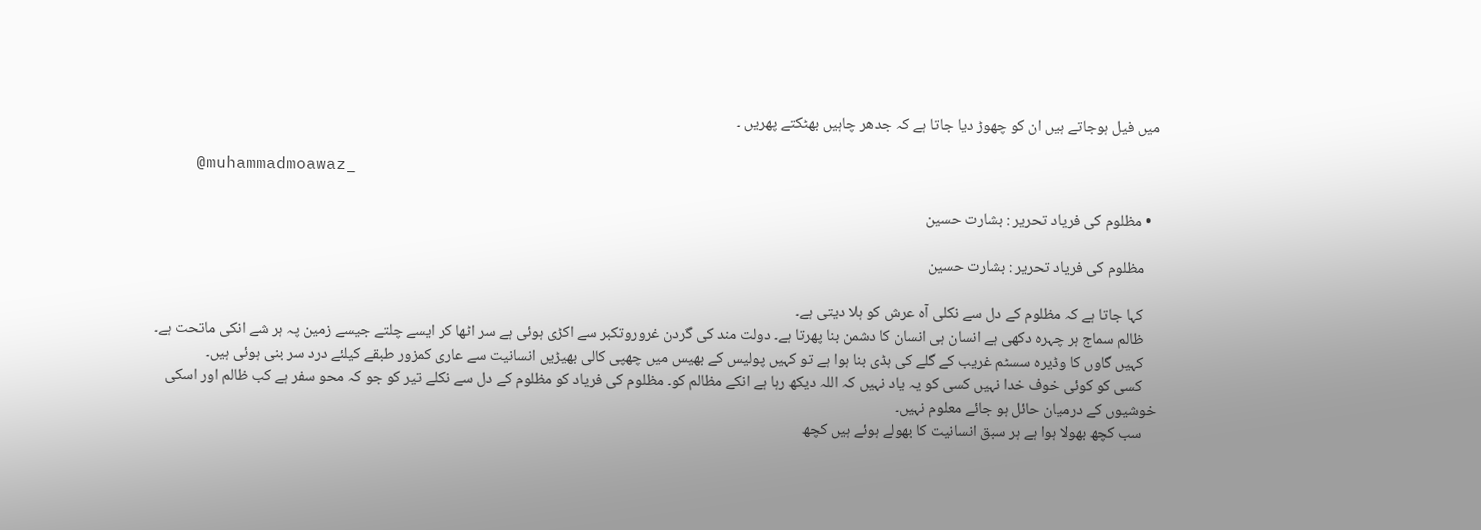میں فیل ہوجاتے ہیں ان کو چھوڑ دیا جاتا ہے کہ جدھر چاہیں بھٹکتے پھریں ۔

    @muhammadmoawaz_

  • مظلوم کی فریاد تحریر : بشارت حسین

    مظلوم کی فریاد تحریر : بشارت حسین

    کہا جاتا ہے کہ مظلوم کے دل سے نکلی آہ عرش کو ہلا دیتی ہے۔
    ظالم سماج ہر چہرہ دکھی ہے انسان ہی انسان کا دشمن بنا پھرتا ہے۔ دولت مند کی گردن غروروتکبر سے اکڑی ہوئی ہے سر اٹھا کر ایسے چلتے جیسے زمین پہ ہر شے انکی ماتحت ہے۔
    کہیں گاوں کا وڈیرہ سسٹم غریب کے گلے کی ہڈی بنا ہوا ہے تو کہیں پولیس کے بھیس میں چھپی کالی بھیڑیں انسانیت سے عاری کمزور طبقے کیلئے درد سر بنی ہوئی ہیں۔
    کسی کو کوئی خوف خدا نہیں کسی کو یہ یاد نہیں کہ اللہ دیکھ رہا ہے انکے مظالم کو۔ مظلوم کی فریاد کو مظلوم کے دل سے نکلے تیر کو جو کہ محو سفر ہے کب ظالم اور اسکی خوشیوں کے درمیان حائل ہو جائے معلوم نہیں۔
    سب کچھ بھولا ہوا ہے ہر سبق انسانیت کا بھولے ہوئے ہیں کچھ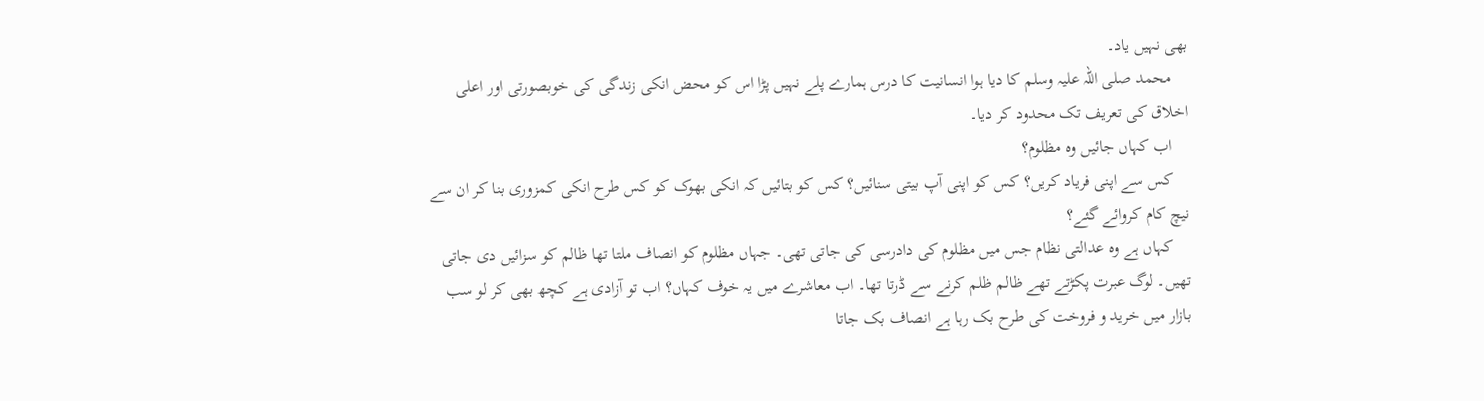بھی نہیں یاد۔
    محمد صلی اللہ علیہ وسلم کا دیا ہوا انسانیت کا درس ہمارے پلے نہیں پڑا اس کو محض انکی زندگی کی خوبصورتی اور اعلی اخلاق کی تعریف تک محدود کر دیا۔
    اب کہاں جائیں وہ مظلوم؟
    کس سے اپنی فریاد کریں؟ کس کو اپنی آپ بیتی سنائیں؟ کس کو بتائیں کہ انکی بھوک کو کس طرح انکی کمزوری بنا کر ان سے نیچ کام کروائے گئے؟
    کہاں ہے وہ عدالتی نظام جس میں مظلوم کی دادرسی کی جاتی تھی۔ جہاں مظلوم کو انصاف ملتا تھا ظالم کو سزائیں دی جاتی تھیں۔ لوگ عبرت پکڑتے تھے ظالم ظلم کرنے سے ڈرتا تھا۔ اب معاشرے میں یہ خوف کہاں؟ اب تو آزادی ہے کچھ بھی کر لو سب بازار میں خرید و فروخت کی طرح بک رہا ہے انصاف بک جاتا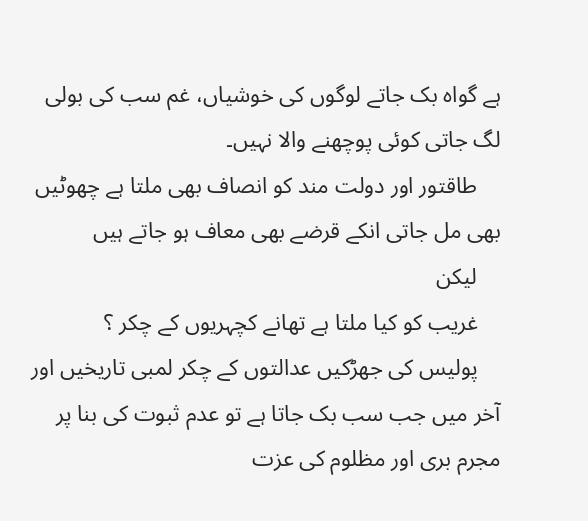ہے گواہ بک جاتے لوگوں کی خوشیاں، غم سب کی بولی لگ جاتی کوئی پوچھنے والا نہیں۔
    طاقتور اور دولت مند کو انصاف بھی ملتا ہے چھوٹیں بھی مل جاتی انکے قرضے بھی معاف ہو جاتے ہیں
    لیکن
    غریب کو کیا ملتا ہے تھانے کچہریوں کے چکر ؟
    پولیس کی جھڑکیں عدالتوں کے چکر لمبی تاریخیں اور آخر میں جب سب بک جاتا ہے تو عدم ثبوت کی بنا پر مجرم بری اور مظلوم کی عزت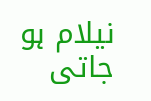نیلام ہو جاتی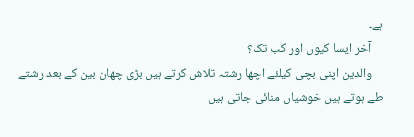ہے۔
    آخر ایسا کیوں اور کب تک؟
    والدین اپنی بچی کیلئے اچھا رشتہ تلاش کرتے ہیں بڑی چھان بین کے بعد رشتے طے ہوتے ہیں خوشیاں منائی جاتی ہیں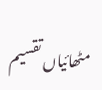مٹھائیاں تقسیم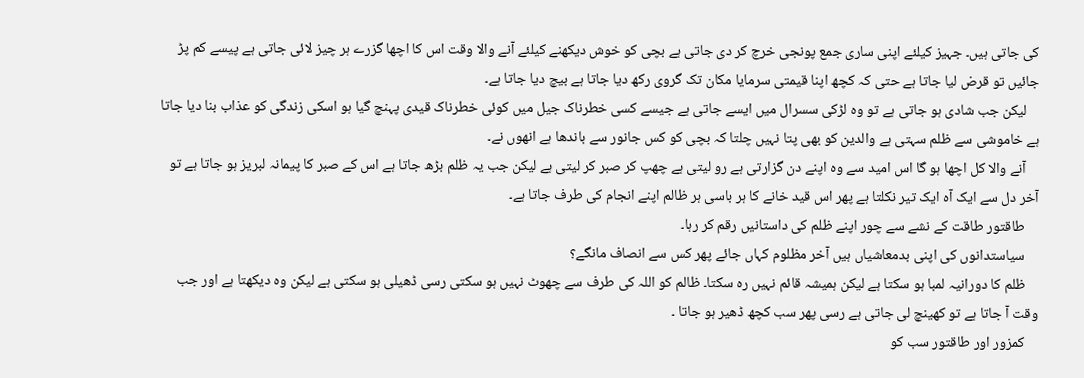کی جاتی ہیں۔ جہیز کیلئے اپنی ساری جمع پونجی خرچ کر دی جاتی ہے بچی کو خوش دیکھنے کیلئے آنے والا وقت اس کا اچھا گزرے ہر چیز لائی جاتی ہے پیسے کم پڑ جائیں تو قرض لیا جاتا ہے حتی کہ کچھ اپنا قیمتی سرمایا مکان تک گروی رکھ دیا جاتا ہے بیچ دیا جاتا ہے۔
    لیکن جب شادی ہو جاتی ہے تو وہ لڑکی سسرال میں ایسے جاتی ہے جیسے کسی خطرناک جیل میں کوئی خطرناک قیدی پہنچ گیا ہو اسکی زندگی کو عذاب بنا دیا جاتا ہے خاموشی سے ظلم سہتی ہے والدین کو بھی پتا نہیں چلتا کہ بچی کو کس جانور سے باندھا ہے انھوں نے۔
    آنے والا کل اچھا ہو گا اس امید سے وہ اپنے دن گزارتی ہے رو لیتی ہے چھپ کر صبر کر لیتی ہے لیکن جب یہ ظلم بڑھ جاتا ہے اس کے صبر کا پیمانہ لبریز ہو جاتا ہے تو آخر دل سے ایک آہ ایک تیر نکلتا ہے پھر اس قید خانے کا ہر باسی ہر ظالم اپنے انجام کی طرف جاتا ہے۔
    طاقتور طاقت کے نشے سے چور اپنے ظلم کی داستانیں رقم کر رہا۔
    سیاستدانوں کی اپنی بدمعاشیاں ہیں آخر مظلوم کہاں جائے پھر کس سے انصاف مانگے؟
    ظلم کا دورانیہ لمبا ہو سکتا ہے لیکن ہمیشہ قائم نہیں رہ سکتا۔ ظالم کو اللہ کی طرف سے چھوٹ نہیں ہو سکتی رسی ڈھیلی ہو سکتی ہے لیکن وہ دیکھتا ہے اور جب وقت آ جاتا ہے تو کھینچ لی جاتی ہے رسی پھر سب کچھ ڈھیر ہو جاتا ۔
    کمزور اور طاقتور سب کو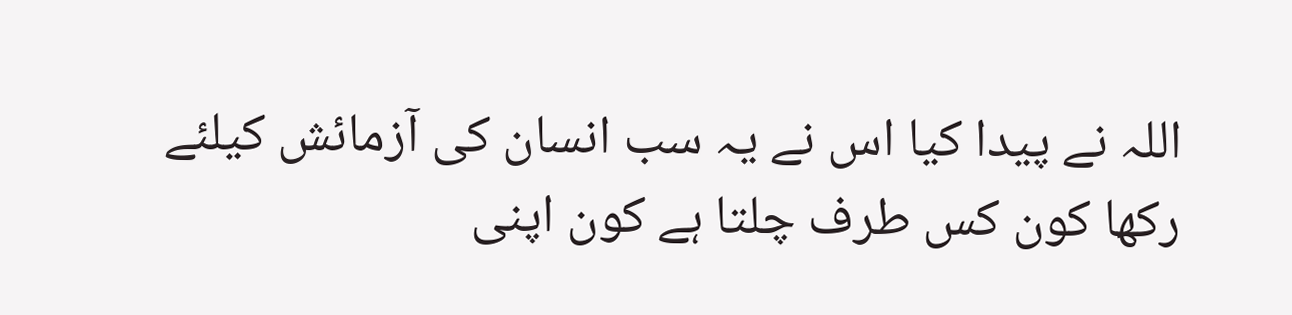اللہ نے پیدا کیا اس نے یہ سب انسان کی آزمائش کیلئے رکھا کون کس طرف چلتا ہے کون اپنی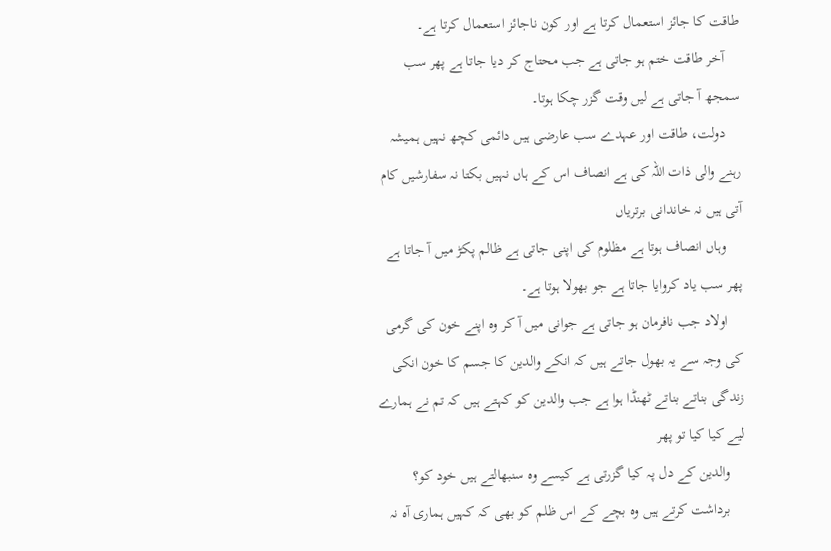طاقت کا جائز استعمال کرتا ہے اور کون ناجائز استعمال کرتا ہے۔
    آخر طاقت ختم ہو جاتی ہے جب محتاج کر دیا جاتا ہے پھر سب سمجھ آ جاتی ہے لیں وقت گزر چکا ہوتا۔
    دولت، طاقت اور عہدے سب عارضی ہیں دائمی کچھ نہیں ہمیشہ رہنے والی ذات اللہ کی ہے انصاف اس کے ہاں نہیں بکتا نہ سفارشیں کام آتی ہیں نہ خاندانی برتریاں
    وہاں انصاف ہوتا ہے مظلوم کی اپنی جاتی ہے ظالم پکڑ میں آ جاتا ہے پھر سب یاد کروایا جاتا ہے جو بھولا ہوتا ہے۔
    اولاد جب نافرمان ہو جاتی ہے جوانی میں آ کر وہ اپنے خون کی گرمی کی وجہ سے یہ بھول جاتے ہیں کہ انکے والدین کا جسم کا خون انکی زندگی بناتے بناتے ٹھنڈا ہوا ہے جب والدین کو کہتے ہیں کہ تم نے ہمارے لیے کیا کیا تو پھر
    والدین کے دل پہ کیا گزرتی ہے کیسے وہ سنبھالتے ہیں خود کو؟
    برداشت کرتے ہیں وہ بچے کے اس ظلم کو بھی کہ کہیں ہماری آہ نہ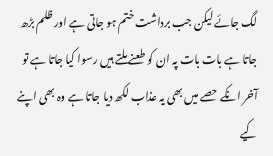لگ جائے لیکن جب برداشت ختم ہو جاتی ہے اور ظلم بڑھ جاتا ہے بات بات پہ ان کو طعنے ملتے ہیں رسوا کیا جاتا ہے تو آخر انکے حصے میں بھی یہ عذاب لکھ دیا جاتا ہے وہ بھی اپنے کیے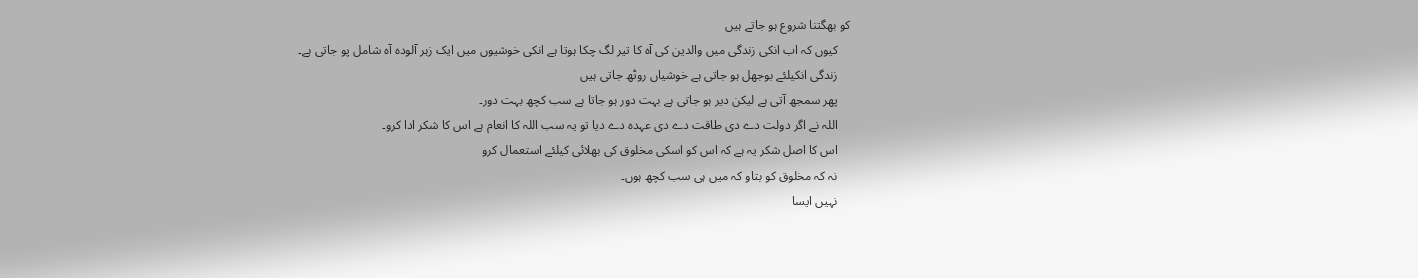کو بھگتنا شروع ہو جاتے ہیں
    کیوں کہ اب انکی زندگی میں والدین کی آہ کا تیر لگ چکا ہوتا ہے انکی خوشیوں میں ایک زہر آلودہ آہ شامل پو جاتی ہے۔
    زندگی انکیلئے بوجھل ہو جاتی ہے خوشیاں روٹھ جاتی ہیں
    پھر سمجھ آتی ہے لیکن دیر ہو جاتی ہے بہت دور ہو جاتا ہے سب کچھ بہت دور۔
    اللہ نے اگر دولت دے دی طاقت دے دی عہدہ دے دیا تو یہ سب اللہ کا انعام ہے اس کا شکر ادا کرو۔
    اس کا اصل شکر یہ ہے کہ اس کو اسکی مخلوق کی بھلائی کیلئے استعمال کرو
    نہ کہ مخلوق کو بتاو کہ میں ہی سب کچھ ہوں۔
    نہیں ایسا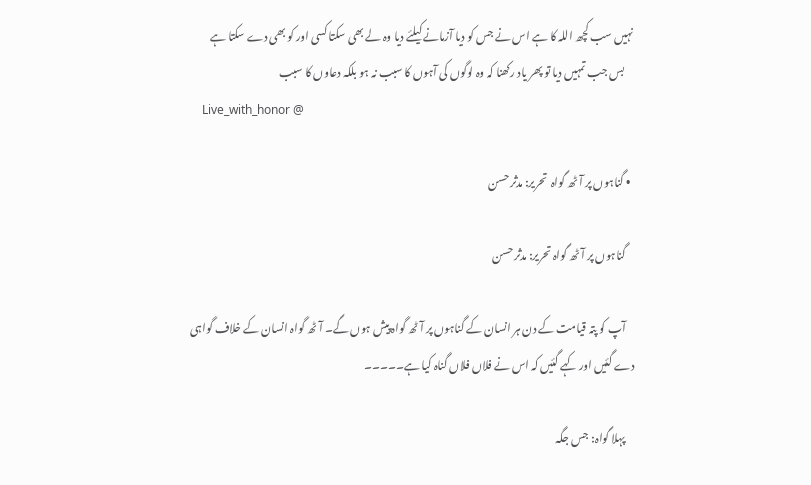نہیں سب کچھ اللہ کا ہے اس نے جس کو دیا آزمانے کیلئے دیا وہ لے بھی سکتا کسی اور کو بھی دے سکتا ہے
    بس جب تمہیں دیا تو پھر یاد رکھنا کہ وہ لوگوں کی آہوں کا سبب نہ ہو بلکہ دعاوں کا سبب
    Live_with_honor @

  • گناہوں پر آٹھ گواہ  تحریر: مدثر حسن

    گناہوں پر آٹھ گواہ تحریر: مدثر حسن

    آپ کو پتہ قیامت کے دن ہر انسان کے گناہوں پر آٹھ گواہ پیش ہوں گے۔ آٹھ گواہ انسان کے خلاف گواہی دے گئیں اور کہے گئیں کہ اس نے فلاں فلاں گناہ کیا ہے۔۔۔۔۔

    پہلا گواہ: جس جگہ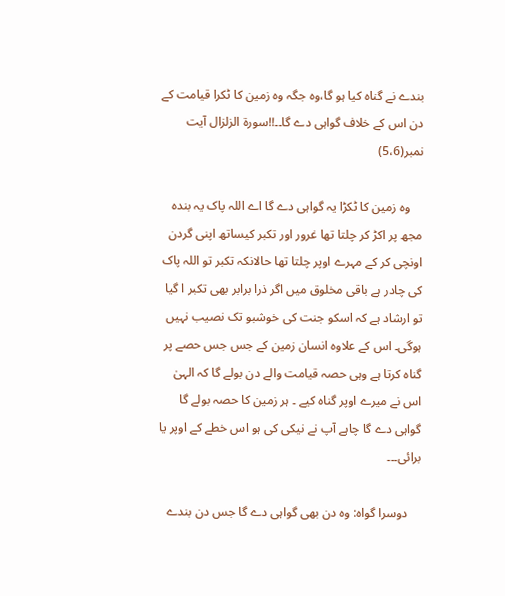بندے نے گناہ کیا ہو گا،وہ جگہ وہ زمین کا ٹکرا قیامت کے دن اس کے خلاف گواہی دے گا۔۔!!سورۃ الزلزال آیت نمبر(5،6)

    وہ زمین کا ٹکڑا یہ گواہی دے گا اے اللہ پاک یہ بندہ مجھ پر اکڑ کر چلتا تھا غرور اور تکبر کیساتھ اپنی گردن اونچی کر کے مہرے اوپر چلتا تھا حالانکہ تکبر تو اللہ پاک کی چادر ہے باقی مخلوق میں اگر ذرا برابر بھی تکبر ا گیا تو ارشاد ہے کہ اسکو جنت کی خوشبو تک نصیب نہیں ہوگی۔ اس کے علاوہ انسان زمین کے جس جس حصے پر گناہ کرتا ہے وہی حصہ قیامت والے دن بولے گا کہ الہیٰ اس نے میرے اوپر گناہ کیے ۔ ہر زمین کا حصہ بولے گا گواہی دے گا چاہے آپ نے نیکی کی ہو اس خطے کے اوپر یا برائی۔۔۔

    دوسرا گواہ: وہ دن بھی گواہی دے گا جس دن بندے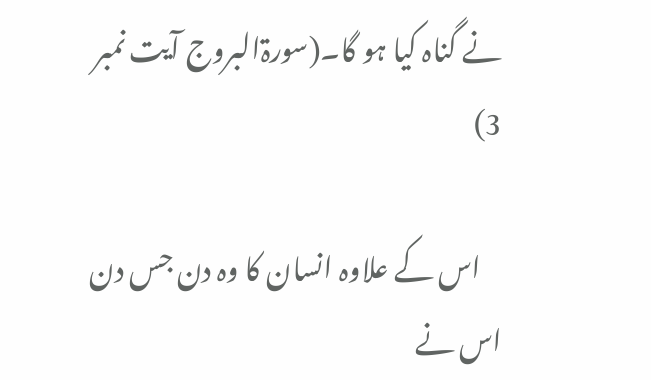نے گناہ کیا ہو گا۔(سورۃالبروج آیت نمبر 3)

    اس کے علاوہ انسان کا وہ دن جس دن اس نے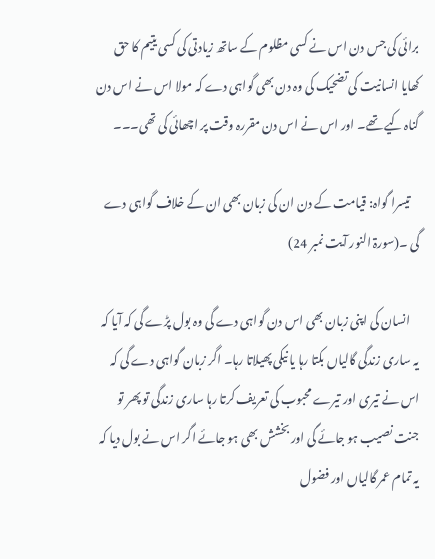برائی کی جس دن اس نے کسی مظلوم کے ساتھ زیادتی کی کسی یتیم کا حق کھایا انسانیت کی تضحیک کی وہ دن بھی گواہی دے کہ مولا اس نے اس دن گناہ کیے تھے۔ اور اس نے اس دن مقررہ وقت پر اچھائی کی تھی۔۔۔

    تیسرا گواہ: قیامت کے دن ان کی زبان بھی ان کے خلاف گواہی دے گی ۔(سورۃ النور آیت نمبر 24)

    انسان کی اپنی زبان بھی اس دن گواہی دے گی وہ بول پڑے گی کہ آیا کہ یہ ساری زندگی گالیاں بکتا رہا یا نیکی پھیلاتا رہا۔ اگر زبان گواہی دے گی کہ اس نے تیری اور تیرے محبوب کی تعریف کرتا رہا ساری زندگی تو پھر تو جنت نصیب ہو جائے گی اور بخشش بھی ہو جائے اگر اس نے بول دیا کہ یہ تمام عمر گالیاں اور فضول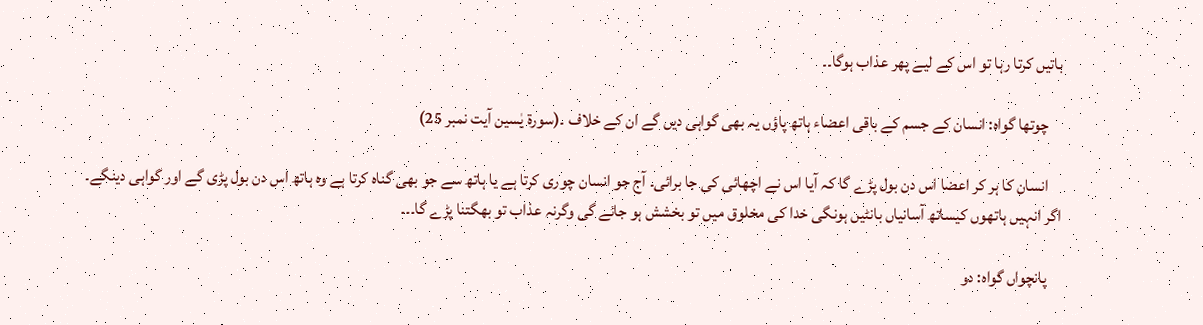باتیں کرتا رہا تو اس کے لیے پھر عذاب ہوگا۔۔

    چوتھا گواہ: انسان کے جسم کے باقی اعضاء ہاتھ پاؤں یہ بھی گواہی دیں گے ان کے خلاف ۔(سورۃ یٰسین آیت نمبر 25)

    انسان کا ہر کر اعضا اس دن بول پڑے گا کہ آیا اس نے اچھائی کی جا برائی۔ آج جو انسان چوری کرتا ہے یا ہاتھ سے جو بھی گناہ کرتا ہے وہ ہاتھ اس دن بول پڑی گے اور گواہی دینگے۔ اگر انہیں ہاتھوں کیساتھ آسانیاں بانٹیں ہونگی خدا کی مخلوق میں تو بخشش ہو جائے گی وگرنہ عذاب تو بھگتنا پڑے گا۔۔۔

    پانچواں گواہ: دو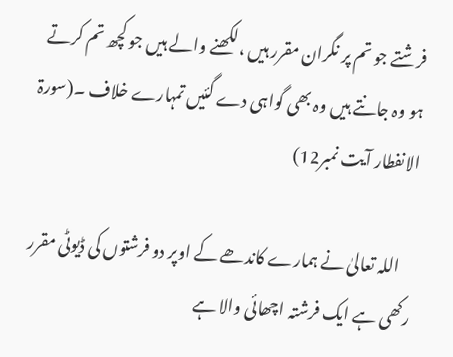فرشتے جو تم پر نگران مقرر ہیں ،لکھنے والے ہیں جو کچھ تم کرتے ہو وہ جانتے ہیں وہ بھی گواہی دے گئیں تمہارے خلاف ۔(سورۃ الانفطار آیت نمبر12)

    اللہ تعالیٰ نے ہمارے کاندھے کے اوپر دو فرشتوں کی ڈیوٹی مقرر رکھی ہے ایک فرشتہ اچھائی والا ہے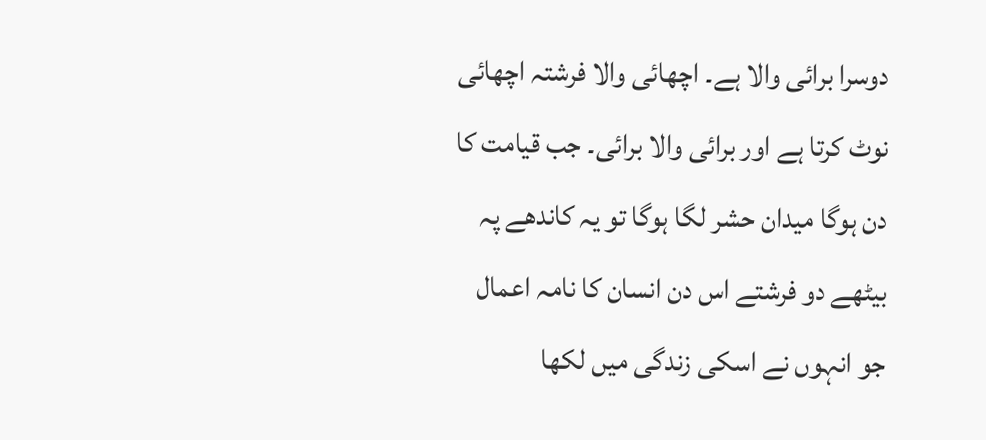دوسرا برائی والا ہے۔ اچھائی والا فرشتہ اچھائی نوٹ کرتا ہے اور برائی والا برائی۔ جب قیامت کا دن ہوگا میدان حشر لگا ہوگا تو یہ کاندھے پہ بیٹھے دو فرشتے اس دن انسان کا نامہ اعمال جو انہوں نے اسکی زندگی میں لکھا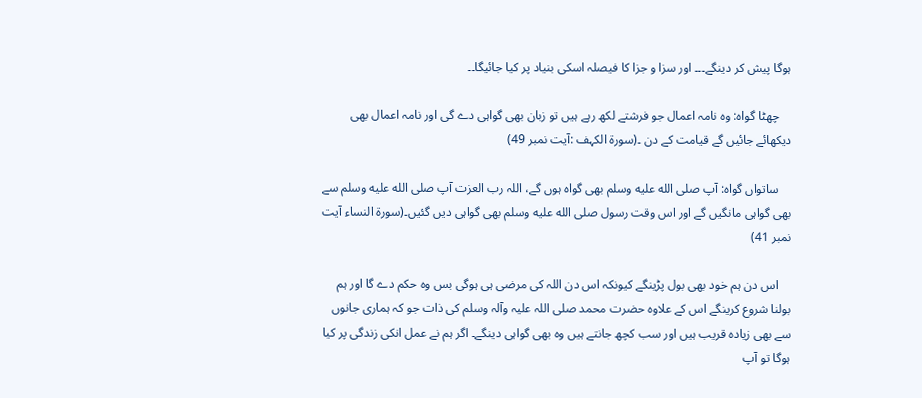ہوگا پیش کر دینگے۔۔۔ اور سزا و جزا کا فیصلہ اسکی بنیاد پر کیا جائیگا۔۔

    چھٹا گواہ: وہ نامہ اعمال جو فرشتے لکھ رہے ہیں تو زبان بھی گواہی دے گی اور نامہ اعمال بھی دیکھائے جائیں گے قیامت کے دن ۔(سورۃ الکہف :آیت نمبر 49)

    ساتواں گواہ: آپ صلى الله عليه وسلم بھی گواہ ہوں گے، اللہ رب العزت آپ صلى الله عليه وسلم سے بھی گواہی مانگیں گے اور اس وقت رسول صلى الله عليه وسلم بھی گواہی دیں گئیں۔(سورۃ النساء آیت نمبر 41)

    اس دن ہم خود بھی بول پڑینگے کیونکہ اس دن اللہ کی مرضی ہی ہوگی بس وہ حکم دے گا اور ہم بولنا شروع کرینگے اس کے علاوہ حضرت محمد صلی اللہ علیہ وآلہ وسلم کی ذات جو کہ ہماری جانوں سے بھی زیادہ قریب ہیں اور سب کچھ جانتے ہیں وہ بھی گواہی دینگے۔ اگر ہم نے عمل انکی زندگی پر کیا ہوگا تو آپ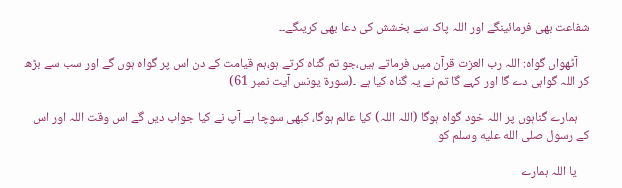شفاعت بھی فرمائینگے اور اللہ پاک سے بخشش کی دعا بھی کریںگے۔۔

    آٹھواں گواہ: اللہ رب العزت قرآن میں فرماتے ہیں،جو تم گناہ کرتے ہو،ہم قیامت کے دن اس پر گواہ ہوں گے اور سب سے بڑھ کر اللہ گواہی دے گا اور کہے گا تم نے یہ گناہ کیا ہے ۔(سورۃ یونس آیت نمبر 61)

    ہمارے گناہوں پر اللہ خود گواہ ہوگا (اللہ اللہ) کیا عالم ہوگا، کبھی سوچا ہے آپ نے کیا جواب دیں گے اس وقت اللہ اور اس کے رسول صلى الله عليه وسلم کو

    یا اللہ ہمارے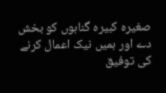صغیرہ کبیرہ گناہوں کو بخش دے اور ہمیں نیک اعمال کرنے کی توفیق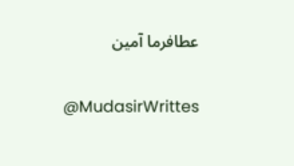عطافرما آمين

    @MudasirWrittes